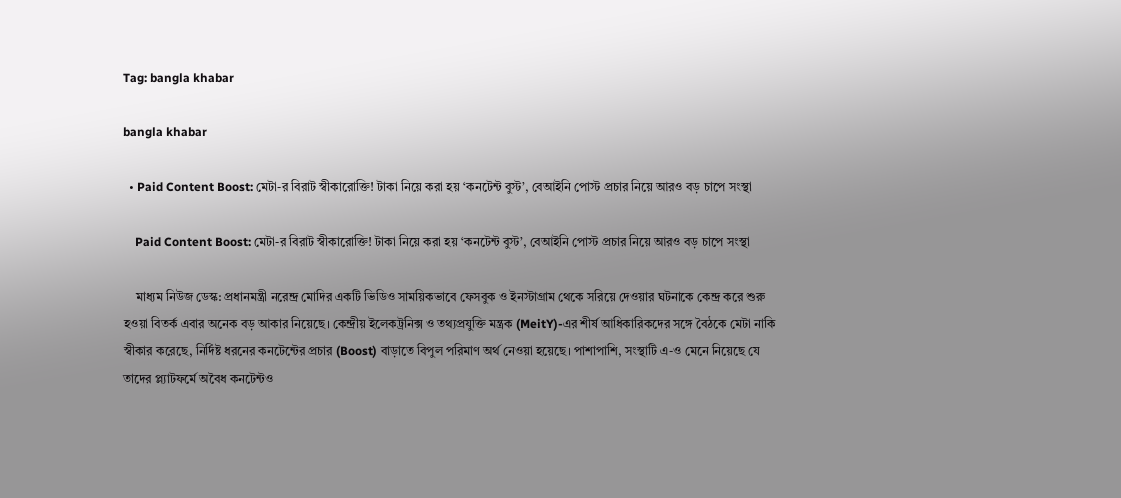Tag: bangla khabar

bangla khabar

  • Paid Content Boost: মেটা-র বিরাট স্বীকারোক্তি! টাকা নিয়ে করা হয় ‘কনটেন্ট বুস্ট’, বেআইনি পোস্ট প্রচার নিয়ে আরও বড় চাপে সংস্থা

    Paid Content Boost: মেটা-র বিরাট স্বীকারোক্তি! টাকা নিয়ে করা হয় ‘কনটেন্ট বুস্ট’, বেআইনি পোস্ট প্রচার নিয়ে আরও বড় চাপে সংস্থা

    মাধ্যম নিউজ ডেস্ক: প্রধানমন্ত্রী নরেন্দ্র মোদির একটি ভিডিও সাময়িকভাবে ফেসবুক ও ইনস্টাগ্রাম থেকে সরিয়ে দেওয়ার ঘটনাকে কেন্দ্র করে শুরু হওয়া বিতর্ক এবার অনেক বড় আকার নিয়েছে। কেন্দ্রীয় ইলেকট্রনিক্স ও তথ্যপ্রযুক্তি মন্ত্রক (MeitY)-এর শীর্ষ আধিকারিকদের সঙ্গে বৈঠকে মেটা নাকি স্বীকার করেছে, নির্দিষ্ট ধরনের কনটেন্টের প্রচার (Boost) বাড়াতে বিপুল পরিমাণ অর্থ নেওয়া হয়েছে। পাশাপাশি, সংস্থাটি এ-ও মেনে নিয়েছে যে তাদের প্ল্যাটফর্মে অবৈধ কনটেন্টও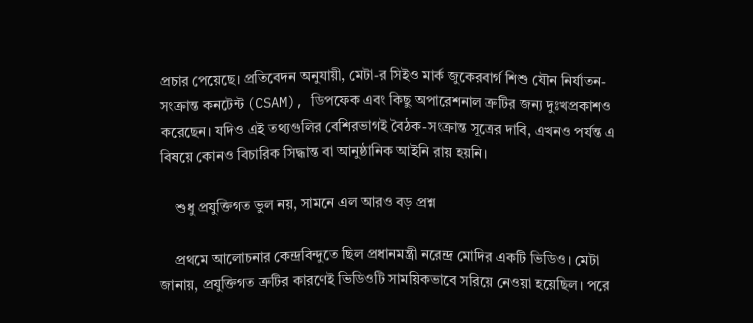প্রচার পেয়েছে। প্রতিবেদন অনুযায়ী, মেটা-র সিইও মার্ক জুকেরবার্গ শিশু যৌন নির্যাতন-সংক্রান্ত কনটেন্ট (CSAM), ডিপফেক এবং কিছু অপারেশনাল ত্রুটির জন্য দুঃখপ্রকাশও করেছেন। যদিও এই তথ্যগুলির বেশিরভাগই বৈঠক-সংক্রান্ত সূত্রের দাবি, এখনও পর্যন্ত এ বিষয়ে কোনও বিচারিক সিদ্ধান্ত বা আনুষ্ঠানিক আইনি রায় হয়নি।

    শুধু প্রযুক্তিগত ভুল নয়, সামনে এল আরও বড় প্রশ্ন

    প্রথমে আলোচনার কেন্দ্রবিন্দুতে ছিল প্রধানমন্ত্রী নরেন্দ্র মোদির একটি ভিডিও। মেটা জানায়, প্রযুক্তিগত ত্রুটির কারণেই ভিডিওটি সাময়িকভাবে সরিয়ে নেওয়া হয়েছিল। পরে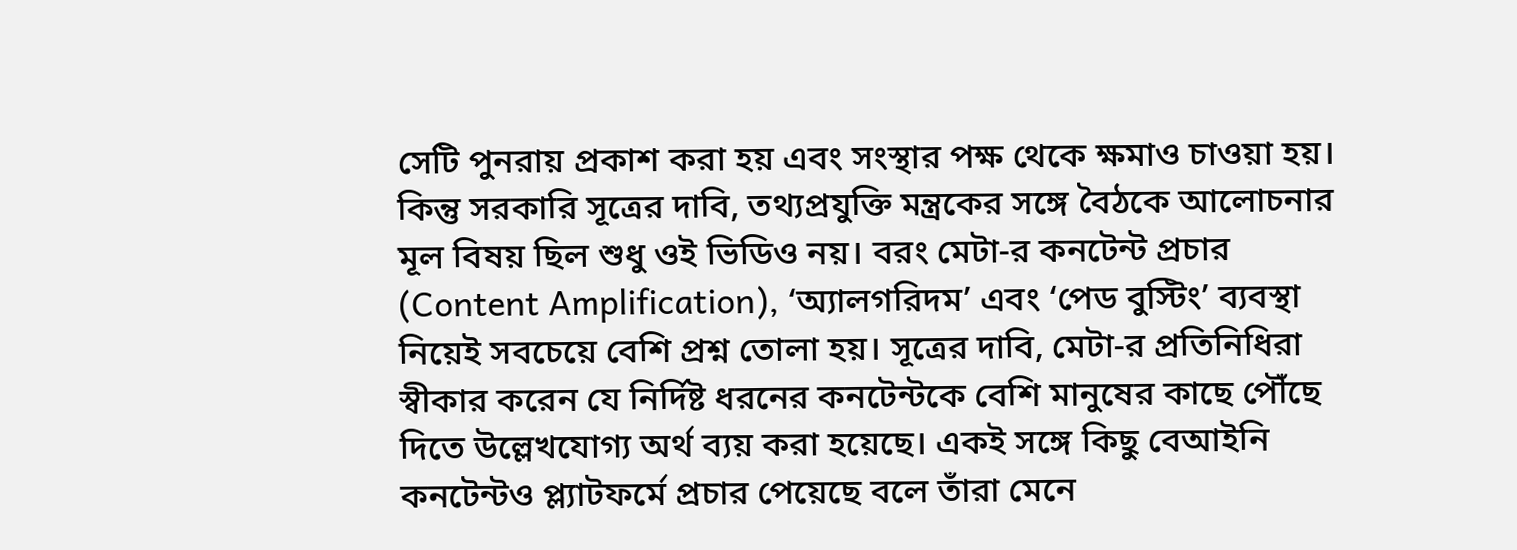সেটি পুনরায় প্রকাশ করা হয় এবং সংস্থার পক্ষ থেকে ক্ষমাও চাওয়া হয়। কিন্তু সরকারি সূত্রের দাবি, তথ্যপ্রযুক্তি মন্ত্রকের সঙ্গে বৈঠকে আলোচনার মূল বিষয় ছিল শুধু ওই ভিডিও নয়। বরং মেটা-র কনটেন্ট প্রচার (Content Amplification), ‘অ্যালগরিদম’ এবং ‘পেড বুস্টিং’ ব্যবস্থা নিয়েই সবচেয়ে বেশি প্রশ্ন তোলা হয়। সূত্রের দাবি, মেটা-র প্রতিনিধিরা স্বীকার করেন যে নির্দিষ্ট ধরনের কনটেন্টকে বেশি মানুষের কাছে পৌঁছে দিতে উল্লেখযোগ্য অর্থ ব্যয় করা হয়েছে। একই সঙ্গে কিছু বেআইনি কনটেন্টও প্ল্যাটফর্মে প্রচার পেয়েছে বলে তাঁরা মেনে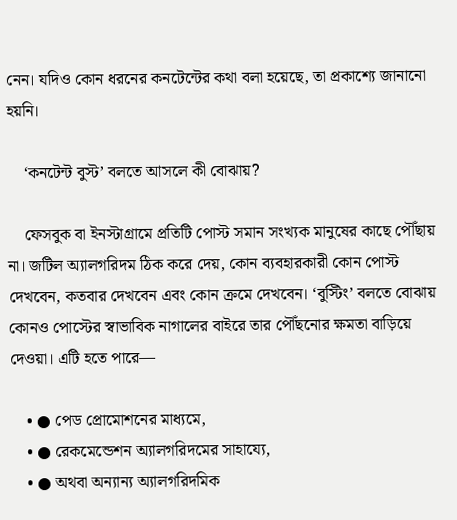নেন। যদিও কোন ধরনের কনটেন্টের কথা বলা হয়েছে, তা প্রকাশ্যে জানানো হয়নি।

    ‘কনটেন্ট বুস্ট’ বলতে আসলে কী বোঝায়?

    ফেসবুক বা ইনস্টাগ্রামে প্রতিটি পোস্ট সমান সংখ্যক মানুষের কাছে পৌঁছায় না। জটিল অ্যালগরিদম ঠিক করে দেয়, কোন ব্যবহারকারী কোন পোস্ট দেখবেন, কতবার দেখবেন এবং কোন ক্রমে দেখবেন। ‘বুস্টিং’ বলতে বোঝায় কোনও পোস্টের স্বাভাবিক নাগালের বাইরে তার পৌঁছনোর ক্ষমতা বাড়িয়ে দেওয়া। এটি হতে পারে—

    • ● পেড প্রোমোশনের মাধ্যমে,
    • ● রেকমেন্ডেশন অ্যালগরিদমের সাহায্যে,
    • ● অথবা অন্যান্য অ্যালগরিদমিক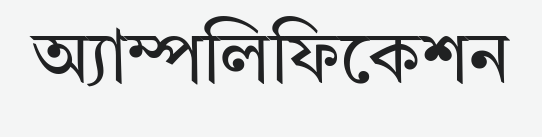অ্যাম্পলিফিকেশন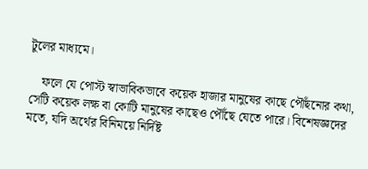টুলের মাধ্যমে।

    ফলে যে পোস্ট স্বাভাবিকভাবে কয়েক হাজার মানুষের কাছে পৌঁছনোর কথা, সেটি কয়েক লক্ষ বা কোটি মানুষের কাছেও পৌঁছে যেতে পারে। বিশেষজ্ঞদের মতে, যদি অর্থের বিনিময়ে নির্দিষ্ট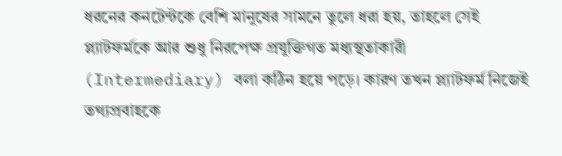ধরনের কনটেন্টকে বেশি মানুষের সামনে তুলে ধরা হয়, তাহলে সেই প্ল্যাটফর্মকে আর শুধু নিরপেক্ষ প্রযুক্তিগত মধ্যস্থতাকারী (Intermediary) বলা কঠিন হয়ে পড়ে। কারণ তখন প্ল্যাটফর্ম নিজেই তথ্যপ্রবাহকে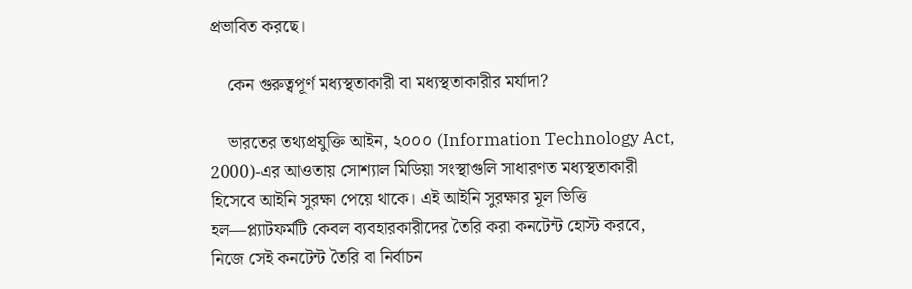প্রভাবিত করছে।

    কেন গুরুত্বপূর্ণ মধ্যস্থতাকারী বা মধ্যস্থতাকারীর মর্যাদা?

    ভারতের তথ্যপ্রযুক্তি আইন, ২০০০ (Information Technology Act, 2000)-এর আওতায় সোশ্যাল মিডিয়া সংস্থাগুলি সাধারণত মধ্যস্থতাকারী হিসেবে আইনি সুরক্ষা পেয়ে থাকে। এই আইনি সুরক্ষার মূল ভিত্তি হল—প্ল্যাটফর্মটি কেবল ব্যবহারকারীদের তৈরি করা কনটেন্ট হোস্ট করবে, নিজে সেই কনটেন্ট তৈরি বা নির্বাচন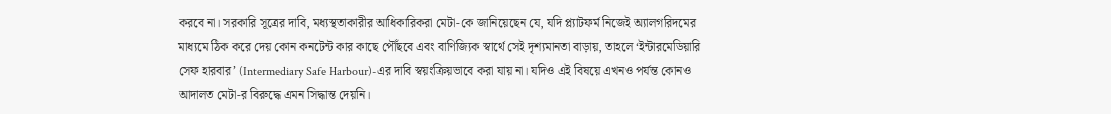করবে না। সরকারি সূত্রের দাবি, মধ্যস্থতাকারীর আধিকারিকরা মেটা-কে জানিয়েছেন যে, যদি প্ল্যাটফর্ম নিজেই অ্যালগরিদমের মাধ্যমে ঠিক করে দেয় কোন কনটেন্ট কার কাছে পৌঁছবে এবং বাণিজ্যিক স্বার্থে সেই দৃশ্যমানতা বাড়ায়, তাহলে ‘ইন্টারমেডিয়ারি সেফ হারবার’ (Intermediary Safe Harbour)-এর দাবি স্বয়ংক্রিয়ভাবে করা যায় না। যদিও এই বিষয়ে এখনও পর্যন্ত কোনও আদালত মেটা-র বিরুদ্ধে এমন সিদ্ধান্ত দেয়নি।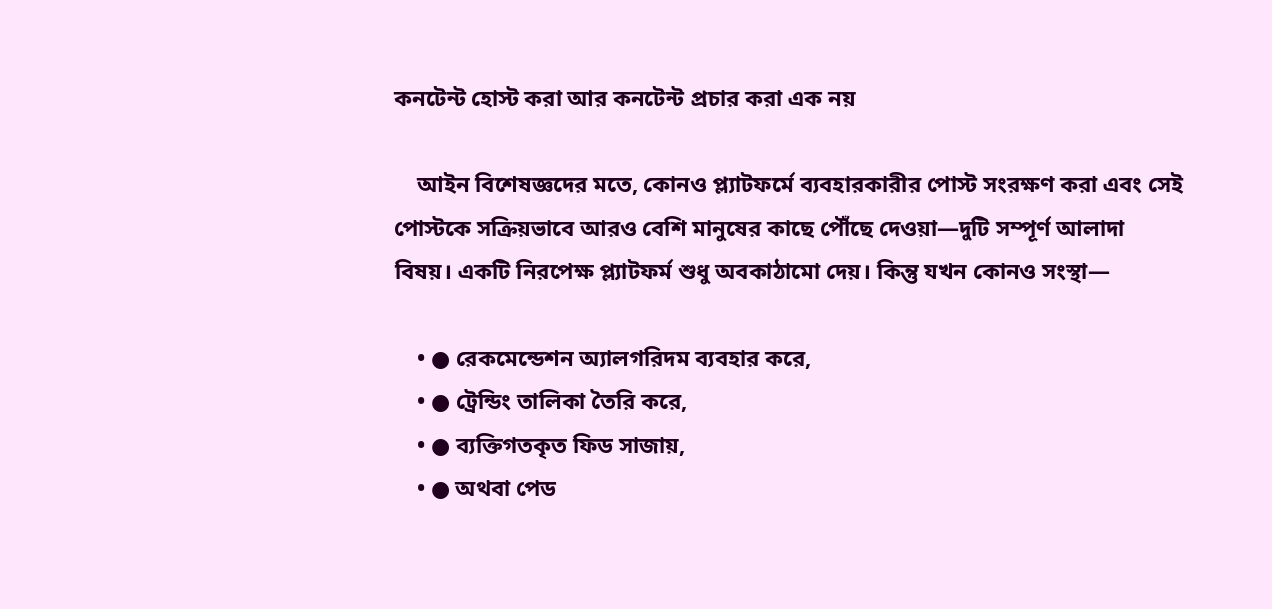কনটেন্ট হোস্ট করা আর কনটেন্ট প্রচার করা এক নয়

    আইন বিশেষজ্ঞদের মতে, কোনও প্ল্যাটফর্মে ব্যবহারকারীর পোস্ট সংরক্ষণ করা এবং সেই পোস্টকে সক্রিয়ভাবে আরও বেশি মানুষের কাছে পৌঁছে দেওয়া—দুটি সম্পূর্ণ আলাদা বিষয়। একটি নিরপেক্ষ প্ল্যাটফর্ম শুধু অবকাঠামো দেয়। কিন্তু যখন কোনও সংস্থা—

    • ● রেকমেন্ডেশন অ্যালগরিদম ব্যবহার করে,
    • ● ট্রেন্ডিং তালিকা তৈরি করে,
    • ● ব্যক্তিগতকৃত ফিড সাজায়,
    • ● অথবা পেড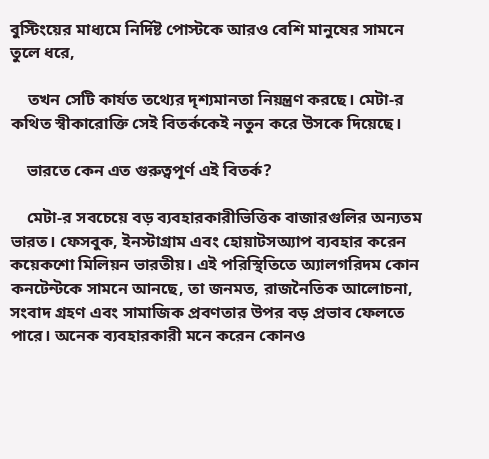বুস্টিংয়ের মাধ্যমে নির্দিষ্ট পোস্টকে আরও বেশি মানুষের সামনে তুলে ধরে,

    তখন সেটি কার্যত তথ্যের দৃশ্যমানতা নিয়ন্ত্রণ করছে। মেটা-র কথিত স্বীকারোক্তি সেই বিতর্ককেই নতুন করে উসকে দিয়েছে।

    ভারতে কেন এত গুরুত্বপূর্ণ এই বিতর্ক?

    মেটা-র সবচেয়ে বড় ব্যবহারকারীভিত্তিক বাজারগুলির অন্যতম ভারত। ফেসবুক, ইনস্টাগ্রাম এবং হোয়াটসঅ্যাপ ব্যবহার করেন কয়েকশো মিলিয়ন ভারতীয়। এই পরিস্থিতিতে অ্যালগরিদম কোন কনটেন্টকে সামনে আনছে, তা জনমত, রাজনৈতিক আলোচনা, সংবাদ গ্রহণ এবং সামাজিক প্রবণতার উপর বড় প্রভাব ফেলতে পারে। অনেক ব্যবহারকারী মনে করেন কোনও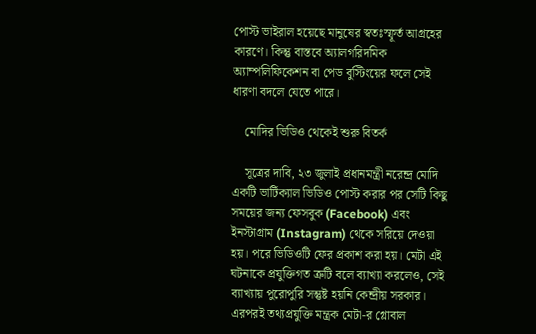পোস্ট ভাইরাল হয়েছে মানুষের স্বতঃস্ফূর্ত আগ্রহের কারণে। কিন্তু বাস্তবে অ্যালগরিদমিক অ্যাম্পলিফিকেশন বা পেড বুস্টিংয়ের ফলে সেই ধারণা বদলে যেতে পারে।

    মোদির ভিডিও থেকেই শুরু বিতর্ক

    সূত্রের দাবি, ২৩ জুলাই প্রধানমন্ত্রী নরেন্দ্র মোদি একটি ভার্টিক্যাল ভিডিও পোস্ট করার পর সেটি কিছু সময়ের জন্য ফেসবুক (Facebook) এবং ইনস্টাগ্রাম (Instagram) থেকে সরিয়ে দেওয়া হয়। পরে ভিডিওটি ফের প্রকাশ করা হয়। মেটা এই ঘটনাকে প্রযুক্তিগত ত্রুটি বলে ব্যাখ্যা করলেও, সেই ব্যাখ্যায় পুরোপুরি সন্তুষ্ট হয়নি কেন্দ্রীয় সরকার। এরপরই তথ্যপ্রযুক্তি মন্ত্রক মেটা-র গ্লোবাল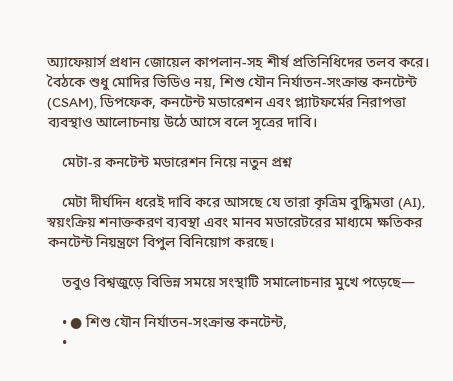অ্যাফেয়ার্স প্রধান জোয়েল কাপলান-সহ শীর্ষ প্রতিনিধিদের তলব করে। বৈঠকে শুধু মোদির ভিডিও নয়, শিশু যৌন নির্যাতন-সংক্রান্ত কনটেন্ট (CSAM), ডিপফেক, কনটেন্ট মডারেশন এবং প্ল্যাটফর্মের নিরাপত্তা ব্যবস্থাও আলোচনায় উঠে আসে বলে সূত্রের দাবি।

    মেটা-র কনটেন্ট মডারেশন নিয়ে নতুন প্রশ্ন

    মেটা দীর্ঘদিন ধরেই দাবি করে আসছে যে তারা কৃত্রিম বুদ্ধিমত্তা (AI), স্বয়ংক্রিয় শনাক্তকরণ ব্যবস্থা এবং মানব মডারেটরের মাধ্যমে ক্ষতিকর কনটেন্ট নিয়ন্ত্রণে বিপুল বিনিয়োগ করছে।

    তবুও বিশ্বজুড়ে বিভিন্ন সময়ে সংস্থাটি সমালোচনার মুখে পড়েছে—

    • ● শিশু যৌন নির্যাতন-সংক্রান্ত কনটেন্ট,
    •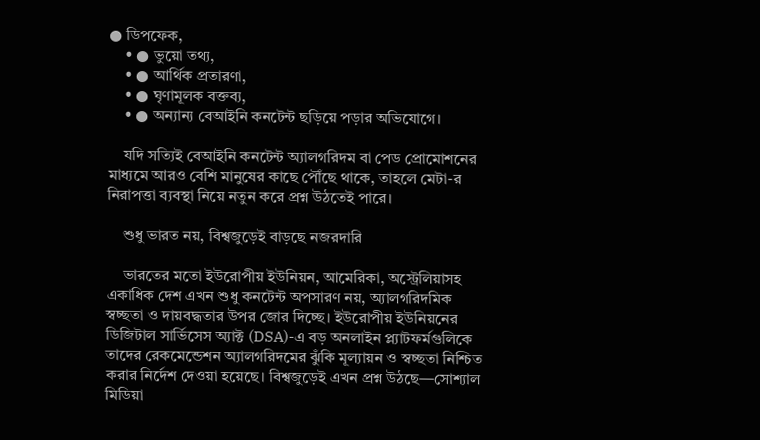● ডিপফেক,
    • ● ভুয়ো তথ্য,
    • ● আর্থিক প্রতারণা,
    • ● ঘৃণামূলক বক্তব্য,
    • ● অন্যান্য বেআইনি কনটেন্ট ছড়িয়ে পড়ার অভিযোগে।

    যদি সত্যিই বেআইনি কনটেন্ট অ্যালগরিদম বা পেড প্রোমোশনের মাধ্যমে আরও বেশি মানুষের কাছে পৌঁছে থাকে, তাহলে মেটা-র নিরাপত্তা ব্যবস্থা নিয়ে নতুন করে প্রশ্ন উঠতেই পারে।

    শুধু ভারত নয়, বিশ্বজুড়েই বাড়ছে নজরদারি

    ভারতের মতো ইউরোপীয় ইউনিয়ন, আমেরিকা, অস্ট্রেলিয়াসহ একাধিক দেশ এখন শুধু কনটেন্ট অপসারণ নয়, অ্যালগরিদমিক স্বচ্ছতা ও দায়বদ্ধতার উপর জোর দিচ্ছে। ইউরোপীয় ইউনিয়নের ডিজিটাল সার্ভিসেস অ্যাক্ট (DSA)-এ বড় অনলাইন প্ল্যাটফর্মগুলিকে তাদের রেকমেন্ডেশন অ্যালগরিদমের ঝুঁকি মূল্যায়ন ও স্বচ্ছতা নিশ্চিত করার নির্দেশ দেওয়া হয়েছে। বিশ্বজুড়েই এখন প্রশ্ন উঠছে—সোশ্যাল মিডিয়া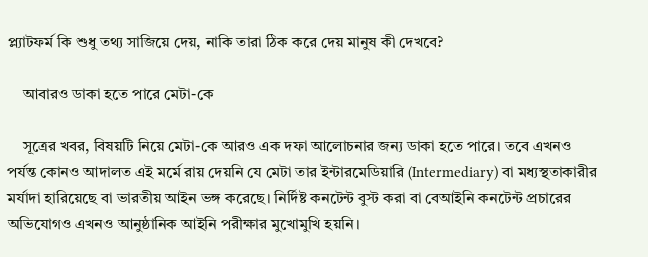প্ল্যাটফর্ম কি শুধু তথ্য সাজিয়ে দেয়, নাকি তারা ঠিক করে দেয় মানুষ কী দেখবে?

    আবারও ডাকা হতে পারে মেটা-কে

    সূত্রের খবর, বিষয়টি নিয়ে মেটা-কে আরও এক দফা আলোচনার জন্য ডাকা হতে পারে। তবে এখনও পর্যন্ত কোনও আদালত এই মর্মে রায় দেয়নি যে মেটা তার ইন্টারমেডিয়ারি (Intermediary) বা মধ্যস্থতাকারীর মর্যাদা হারিয়েছে বা ভারতীয় আইন ভঙ্গ করেছে। নির্দিষ্ট কনটেন্ট বুস্ট করা বা বেআইনি কনটেন্ট প্রচারের অভিযোগও এখনও আনুষ্ঠানিক আইনি পরীক্ষার মুখোমুখি হয়নি।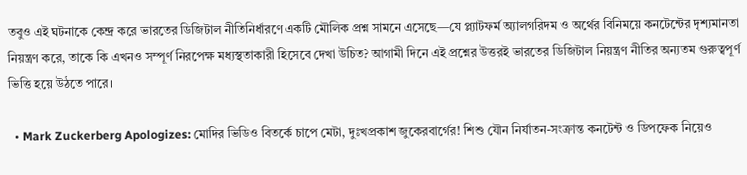তবুও এই ঘটনাকে কেন্দ্র করে ভারতের ডিজিটাল নীতিনির্ধারণে একটি মৌলিক প্রশ্ন সামনে এসেছে—যে প্ল্যাটফর্ম অ্যালগরিদম ও অর্থের বিনিময়ে কনটেন্টের দৃশ্যমানতা নিয়ন্ত্রণ করে, তাকে কি এখনও সম্পূর্ণ নিরপেক্ষ মধ্যস্থতাকারী হিসেবে দেখা উচিত? আগামী দিনে এই প্রশ্নের উত্তরই ভারতের ডিজিটাল নিয়ন্ত্রণ নীতির অন্যতম গুরুত্বপূর্ণ ভিত্তি হয়ে উঠতে পারে।

  • Mark Zuckerberg Apologizes: মোদির ভিডিও বিতর্কে চাপে মেটা, দুঃখপ্রকাশ জুকেরবার্গের! শিশু যৌন নির্যাতন-সংক্রান্ত কনটেন্ট ও ডিপফেক নিয়েও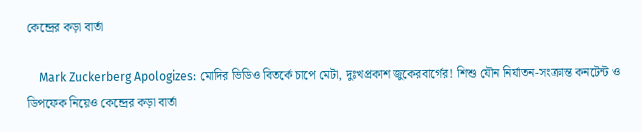কেন্দ্রের কড়া বার্তা

    Mark Zuckerberg Apologizes: মোদির ভিডিও বিতর্কে চাপে মেটা, দুঃখপ্রকাশ জুকেরবার্গের! শিশু যৌন নির্যাতন-সংক্রান্ত কনটেন্ট ও ডিপফেক নিয়েও কেন্দ্রের কড়া বার্তা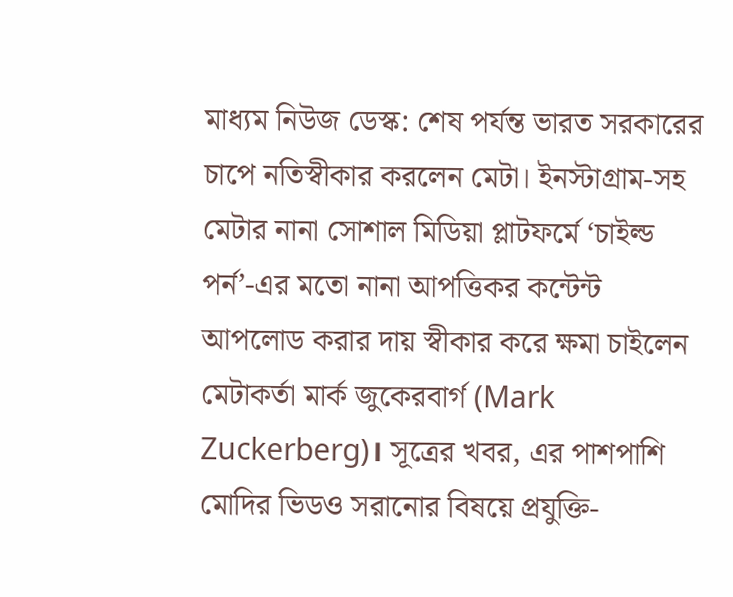মাধ্যম নিউজ ডেস্ক: শেষ পর্যন্ত ভারত সরকারের চাপে নতিস্বীকার করলেন মেটা। ইনস্টাগ্রাম-সহ মেটার নানা সোশাল মিডিয়া প্লাটফর্মে ‘চাইল্ড পর্ন’-এর মতো নানা আপত্তিকর কন্টেন্ট আপলোড করার দায় স্বীকার করে ক্ষমা চাইলেন মেটাকর্তা মার্ক জুকেরবার্গ (Mark Zuckerberg)। সূত্রের খবর, এর পাশপাশি মোদির ভিডও সরানোর বিষয়ে প্রযুক্তি-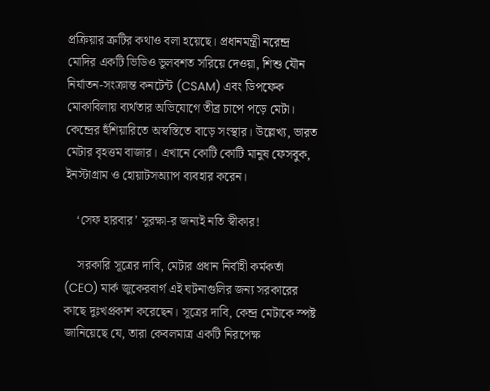প্রক্রিয়ার ত্রুটির কথাও বলা হয়েছে। প্রধানমন্ত্রী নরেন্দ্র মোদির একটি ভিডিও ভুলবশত সরিয়ে দেওয়া, শিশু যৌন নির্যাতন-সংক্রান্ত কনটেন্ট (CSAM) এবং ডিপফেক মোকাবিলায় ব্যর্থতার অভিযোগে তীব্র চাপে পড়ে মেটা। কেন্দ্রের হুঁশিয়ারিতে অস্বস্তিতে বাড়ে সংস্থার। উল্লেখ্য, ভারত মেটার বৃহত্তম বাজার। এখানে কোটি কোটি মানুষ ফেসবুক, ইনস্টাগ্রাম ও হোয়াটসঅ্যাপ ব্যবহার করেন।

    ‘সেফ হারবার’ সুরক্ষা-র জন্যই নতি স্বীকার!

    সরকারি সূত্রের দাবি, মেটার প্রধান নির্বাহী কর্মকর্তা (CEO) মার্ক জুকেরবার্গ এই ঘটনাগুলির জন্য সরকারের কাছে দুঃখপ্রকাশ করেছেন। সূত্রের দাবি, কেন্দ্র মেটাকে স্পষ্ট জানিয়েছে যে, তারা কেবলমাত্র একটি নিরপেক্ষ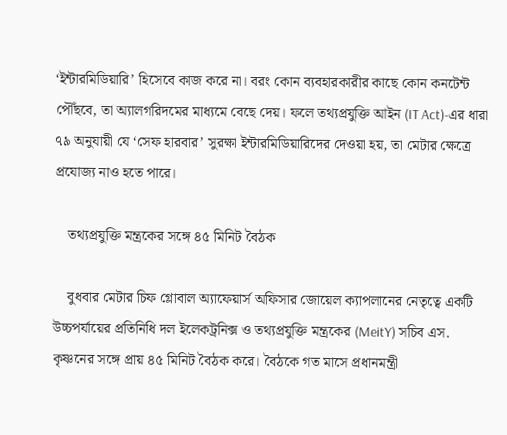‘ইন্টারমিডিয়ারি’ হিসেবে কাজ করে না। বরং কোন ব্যবহারকারীর কাছে কোন কনটেন্ট পৌঁছবে, তা অ্যালগরিদমের মাধ্যমে বেছে দেয়। ফলে তথ্যপ্রযুক্তি আইন (IT Act)-এর ধারা ৭৯ অনুযায়ী যে ‘সেফ হারবার’ সুরক্ষা ইন্টারমিডিয়ারিদের দেওয়া হয়, তা মেটার ক্ষেত্রে প্রযোজ্য নাও হতে পারে।

    তথ্যপ্রযুক্তি মন্ত্রকের সঙ্গে ৪৫ মিনিট বৈঠক

    বুধবার মেটার চিফ গ্লোবাল অ্যাফেয়ার্স অফিসার জোয়েল ক্যাপলানের নেতৃত্বে একটি উচ্চপর্যায়ের প্রতিনিধি দল ইলেকট্রনিক্স ও তথ্যপ্রযুক্তি মন্ত্রকের (MeitY) সচিব এস. কৃষ্ণনের সঙ্গে প্রায় ৪৫ মিনিট বৈঠক করে। বৈঠকে গত মাসে প্রধানমন্ত্রী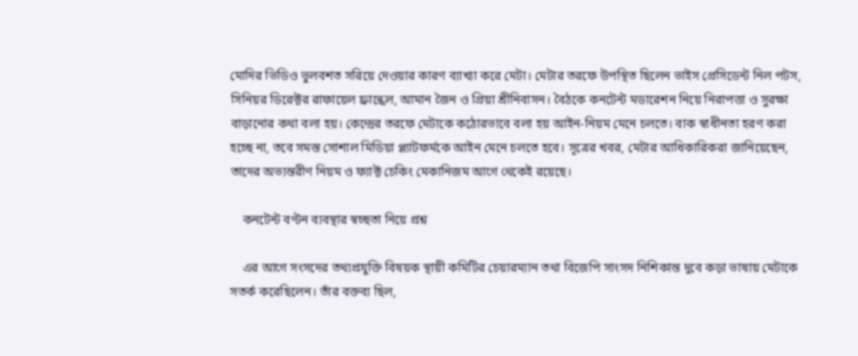মোদির ভিডিও ভুলবশত সরিয়ে দেওয়ার কারণ ব্যাখ্যা করে মেটা। মেটার তরফে উপস্থিত ছিলেন ভাইস প্রেসিডেন্ট নিল পটস, সিনিয়র ডিরেক্টর রাফায়েল ফ্রান্কেল, আমান জৈন ও প্রিয়া শ্রীনিবাসন। বৈঠকে কনটেন্ট মডারেশন নিয়ে নিরাপত্তা ও সুরক্ষা বাড়ানোর কথা বলা হয়। কেন্দ্রের তরফে মেটাকে কঠোরভাবে বলা হয় আইন-নিয়ম মেনে চলতে। বাক স্বাধীনতা হরণ করা হচ্ছে না, তবে সমস্ত সোশাল মিডিয়া প্ল্যাটফর্মকে আইন মেনে চলতে হবে। সূত্রের খবর, মেটার আধিকারিকরা জানিয়েছেন, তাদের অভ্যন্তরীণ নিয়ম ও ফ্যাক্ট চেকিং মেকানিজম আগে থেকেই রয়েছে।

    কনটেন্ট বণ্টন ব্যবস্থার স্বচ্ছতা নিয়ে প্রশ্ন

    এর আগে সংসদের তথ্যপ্রযুক্তি বিষয়ক স্থায়ী কমিটির চেয়ারম্যান তথা বিজেপি সাংসদ নিশিকান্ত দুবে কড়া ভাষায় মেটাকে সতর্ক করেছিলেন। তাঁর বক্তব্য ছিল,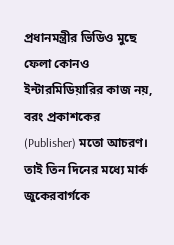প্রধানমন্ত্রীর ভিডিও মুছে ফেলা কোনও ইন্টারমিডিয়ারির কাজ নয়, বরং প্রকাশকের (Publisher) মতো আচরণ। তাই তিন দিনের মধ্যে মার্ক জুকেরবার্গকে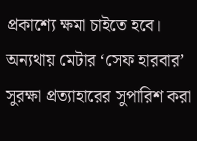প্রকাশ্যে ক্ষমা চাইতে হবে। অন্যথায় মেটার ‘সেফ হারবার’ সুরক্ষা প্রত্যাহারের সুপারিশ করা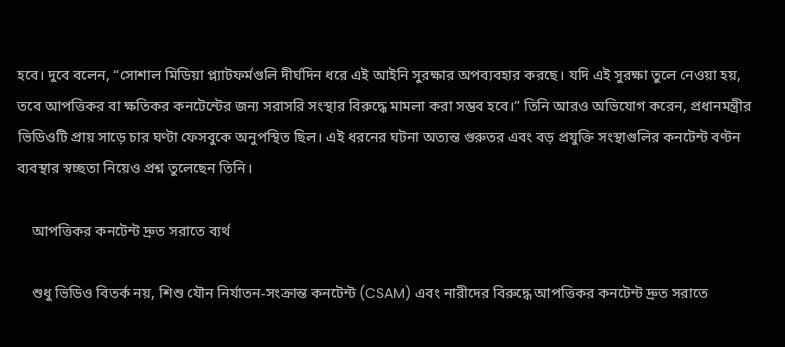হবে। দুবে বলেন, “সোশাল মিডিয়া প্ল্যাটফর্মগুলি দীর্ঘদিন ধরে এই আইনি সুরক্ষার অপব্যবহার করছে। যদি এই সুরক্ষা তুলে নেওয়া হয়, তবে আপত্তিকর বা ক্ষতিকর কনটেন্টের জন্য সরাসরি সংস্থার বিরুদ্ধে মামলা করা সম্ভব হবে।” তিনি আরও অভিযোগ করেন, প্রধানমন্ত্রীর ভিডিওটি প্রায় সাড়ে চার ঘণ্টা ফেসবুকে অনুপস্থিত ছিল। এই ধরনের ঘটনা অত্যন্ত গুরুতর এবং বড় প্রযুক্তি সংস্থাগুলির কনটেন্ট বণ্টন ব্যবস্থার স্বচ্ছতা নিয়েও প্রশ্ন তুলেছেন তিনি।

    আপত্তিকর কনটেন্ট দ্রুত সরাতে ব্যর্থ

    শুধু ভিডিও বিতর্ক নয়, শিশু যৌন নির্যাতন-সংক্রান্ত কনটেন্ট (CSAM) এবং নারীদের বিরুদ্ধে আপত্তিকর কনটেন্ট দ্রুত সরাতে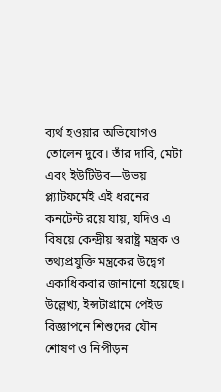ব্যর্থ হওয়ার অভিযোগও তোলেন দুবে। তাঁর দাবি, মেটা এবং ইউটিউব—উভয় প্ল্যাটফর্মেই এই ধরনের কনটেন্ট রয়ে যায়, যদিও এ বিষয়ে কেন্দ্রীয় স্বরাষ্ট্র মন্ত্রক ও তথ্যপ্রযুক্তি মন্ত্রকের উদ্বেগ একাধিকবার জানানো হয়েছে। উল্লেখ্য, ইন্সটাগ্রামে পেইড বিজ্ঞাপনে শিশুদের যৌন শোষণ ও নিপীড়ন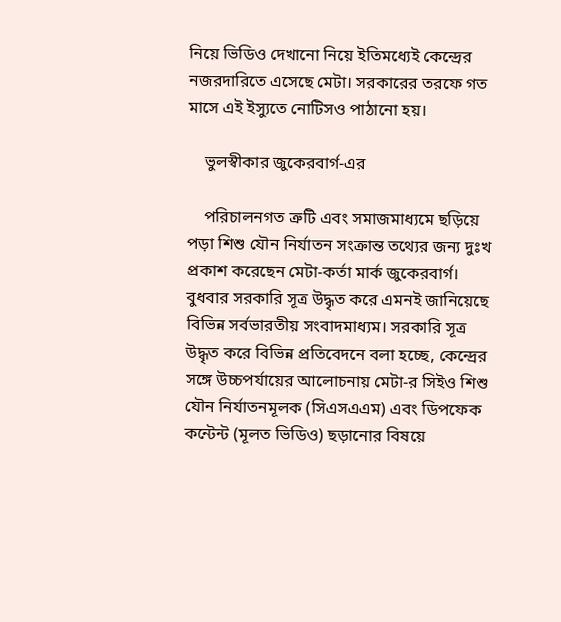নিয়ে ভিডিও দেখানো নিয়ে ইতিমধ্যেই কেন্দ্রের নজরদারিতে এসেছে মেটা। সরকারের তরফে গত মাসে এই ইস্যুতে নোটিসও পাঠানো হয়।

    ভুলস্বীকার জুকেরবার্গ-এর

    পরিচালনগত ত্রুটি এবং সমাজমাধ্যমে ছড়িয়ে পড়া শিশু যৌন নির্যাতন সংক্রান্ত তথ্যের জন্য দুঃখ প্রকাশ করেছেন মেটা-কর্তা মার্ক জুকেরবার্গ। বুধবার সরকারি সূত্র উদ্ধৃত করে এমনই জানিয়েছে বিভিন্ন সর্বভারতীয় সংবাদমাধ্যম। সরকারি সূত্র উদ্ধৃত করে বিভিন্ন প্রতিবেদনে বলা হচ্ছে, কেন্দ্রের সঙ্গে উচ্চপর্যায়ের আলোচনায় মেটা-র সিইও শিশু যৌন নির্যাতনমূলক (সিএসএএম) এবং ডিপফেক কন্টেন্ট (মূলত ভিডিও) ছড়ানোর বিষয়ে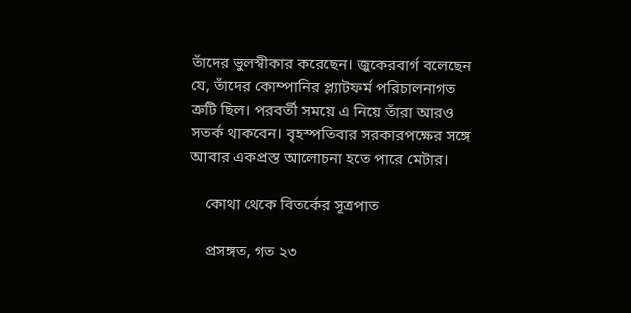তাঁদের ভুলস্বীকার করেছেন। জুকেরবার্গ বলেছেন যে, তাঁদের কোম্পানির প্ল্যাটফর্ম পরিচালনাগত ত্রুটি ছিল। পরবর্তী সময়ে এ নিয়ে তাঁরা আরও সতর্ক থাকবেন। বৃহস্পতিবার সরকারপক্ষের সঙ্গে আবার একপ্রস্ত আলোচনা হতে পারে মেটার।

    কোথা থেকে বিতর্কের সূত্রপাত

    প্রসঙ্গত, গত ২৩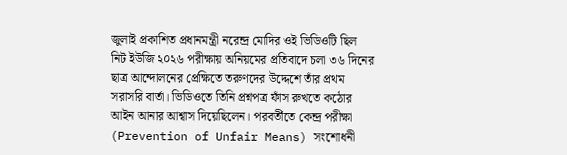জুলাই প্রকাশিত প্রধানমন্ত্রী নরেন্দ্র মোদির ওই ভিডিওটি ছিল নিট ইউজি ২০২৬ পরীক্ষায় অনিয়মের প্রতিবাদে চলা ৩৬ দিনের ছাত্র আন্দোলনের প্রেক্ষিতে তরুণদের উদ্দেশে তাঁর প্রথম সরাসরি বার্তা। ভিডিওতে তিনি প্রশ্নপত্র ফাঁস রুখতে কঠোর আইন আনার আশ্বাস দিয়েছিলেন। পরবর্তীতে কেন্দ্র পরীক্ষা (Prevention of Unfair Means) সংশোধনী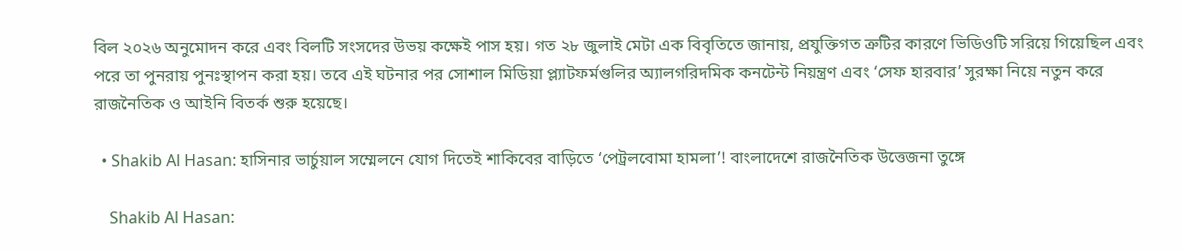বিল ২০২৬ অনুমোদন করে এবং বিলটি সংসদের উভয় কক্ষেই পাস হয়। গত ২৮ জুলাই মেটা এক বিবৃতিতে জানায়, প্রযুক্তিগত ত্রুটির কারণে ভিডিওটি সরিয়ে গিয়েছিল এবং পরে তা পুনরায় পুনঃস্থাপন করা হয়। তবে এই ঘটনার পর সোশাল মিডিয়া প্ল্যাটফর্মগুলির অ্যালগরিদমিক কনটেন্ট নিয়ন্ত্রণ এবং ‘সেফ হারবার’ সুরক্ষা নিয়ে নতুন করে রাজনৈতিক ও আইনি বিতর্ক শুরু হয়েছে।

  • Shakib Al Hasan: হাসিনার ভার্চুয়াল সম্মেলনে যোগ দিতেই শাকিবের বাড়িতে ‘পেট্রলবোমা হামলা’! বাংলাদেশে রাজনৈতিক উত্তেজনা তুঙ্গে

    Shakib Al Hasan: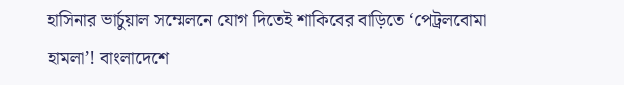হাসিনার ভার্চুয়াল সম্মেলনে যোগ দিতেই শাকিবের বাড়িতে ‘পেট্রলবোমা হামলা’! বাংলাদেশে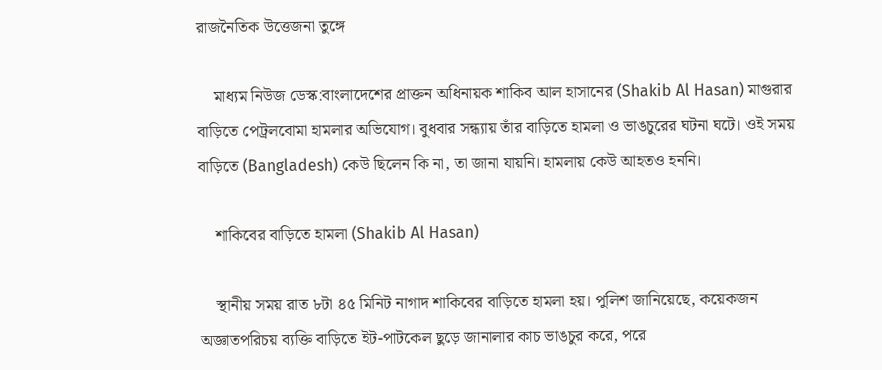রাজনৈতিক উত্তেজনা তুঙ্গে

    মাধ্যম নিউজ ডেস্ক:বাংলাদেশের প্রাক্তন অধিনায়ক শাকিব আল হাসানের (Shakib Al Hasan) মাগুরার বাড়িতে পেট্রলবোমা হামলার অভিযোগ। বুধবার সন্ধ্যায় তাঁর বাড়িতে হামলা ও ভাঙচুরের ঘটনা ঘটে। ওই সময় বাড়িতে (Bangladesh) কেউ ছিলেন কি না, তা জানা যায়নি। হামলায় কেউ আহতও হননি।

    শাকিবের বাড়িতে হামলা (Shakib Al Hasan)

    স্থানীয় সময় রাত ৮টা ৪৫ মিনিট নাগাদ শাকিবের বাড়িতে হামলা হয়। পুলিশ জানিয়েছে, কয়েকজন অজ্ঞাতপরিচয় ব্যক্তি বাড়িতে ইট-পাটকেল ছুড়ে জানালার কাচ ভাঙচুর করে, পরে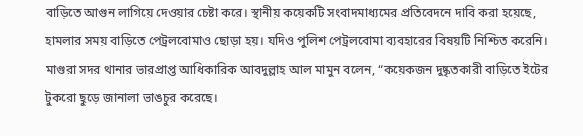বাড়িতে আগুন লাগিয়ে দেওয়ার চেষ্টা করে। স্থানীয় কয়েকটি সংবাদমাধ্যমের প্রতিবেদনে দাবি করা হয়েছে, হামলার সময় বাড়িতে পেট্রলবোমাও ছোড়া হয়। যদিও পুলিশ পেট্রলবোমা ব্যবহারের বিষয়টি নিশ্চিত করেনি। মাগুরা সদর থানার ভারপ্রাপ্ত আধিকারিক আবদুল্লাহ আল মামুন বলেন, “কয়েকজন দুষ্কৃতকারী বাড়িতে ইটের টুকরো ছুড়ে জানালা ভাঙচুর করেছে।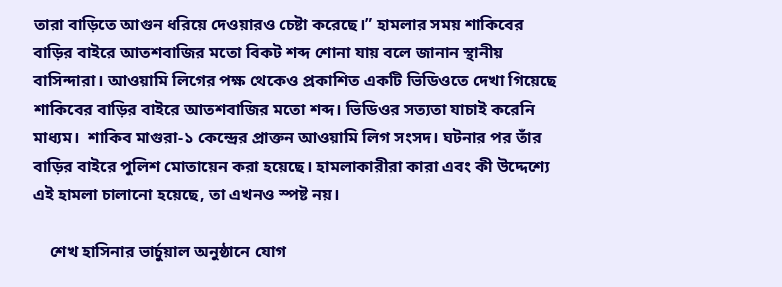তারা বাড়িতে আগুন ধরিয়ে দেওয়ারও চেষ্টা করেছে।” হামলার সময় শাকিবের বাড়ির বাইরে আতশবাজির মতো বিকট শব্দ শোনা যায় বলে জানান স্থানীয় বাসিন্দারা। আওয়ামি লিগের পক্ষ থেকেও প্রকাশিত একটি ভিডিওতে দেখা গিয়েছে শাকিবের বাড়ির বাইরে আতশবাজির মতো শব্দ। ভিডিওর সত্যতা যাচাই করেনি মাধ্যম।  শাকিব মাগুরা-১ কেন্দ্রের প্রাক্তন আওয়ামি লিগ সংসদ। ঘটনার পর তাঁর বাড়ির বাইরে পুলিশ মোতায়েন করা হয়েছে। হামলাকারীরা কারা এবং কী উদ্দেশ্যে এই হামলা চালানো হয়েছে, তা এখনও স্পষ্ট নয়।

    শেখ হাসিনার ভার্চুয়াল অনুষ্ঠানে যোগ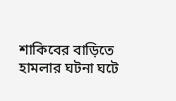শাকিবের বাড়িতে হামলার ঘটনা ঘটে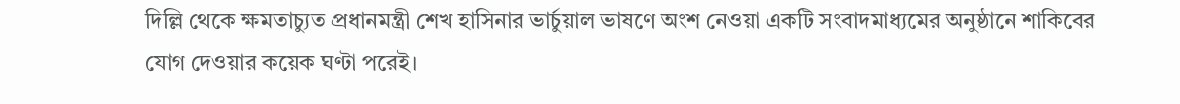দিল্লি থেকে ক্ষমতাচ্যুত প্রধানমন্ত্রী শেখ হাসিনার ভার্চুয়াল ভাষণে অংশ নেওয়া একটি সংবাদমাধ্যমের অনুষ্ঠানে শাকিবের যোগ দেওয়ার কয়েক ঘণ্টা পরেই।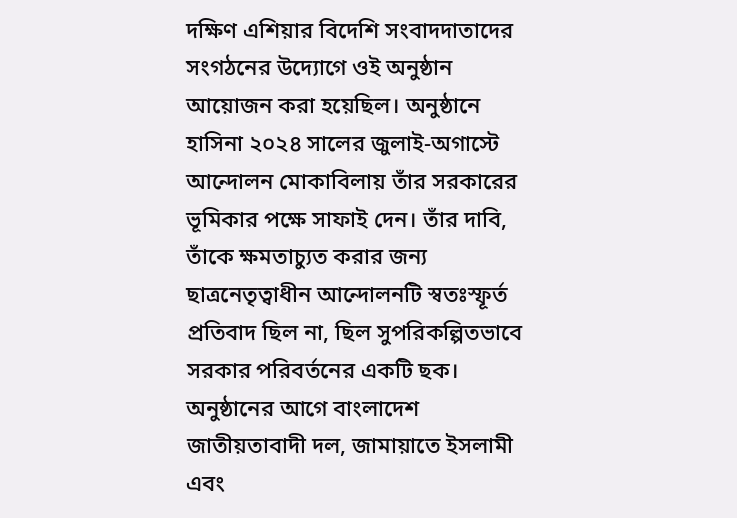দক্ষিণ এশিয়ার বিদেশি সংবাদদাতাদের সংগঠনের উদ্যোগে ওই অনুষ্ঠান আয়োজন করা হয়েছিল। অনুষ্ঠানে হাসিনা ২০২৪ সালের জুলাই-অগাস্টে আন্দোলন মোকাবিলায় তাঁর সরকারের ভূমিকার পক্ষে সাফাই দেন। তাঁর দাবি, তাঁকে ক্ষমতাচ্যুত করার জন্য ছাত্রনেতৃত্বাধীন আন্দোলনটি স্বতঃস্ফূর্ত প্রতিবাদ ছিল না, ছিল সুপরিকল্পিতভাবে সরকার পরিবর্তনের একটি ছক। অনুষ্ঠানের আগে বাংলাদেশ জাতীয়তাবাদী দল, জামায়াতে ইসলামী এবং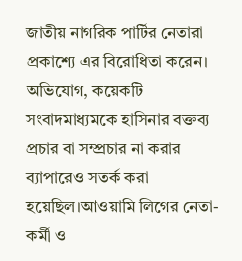জাতীয় নাগরিক পার্টির নেতারা প্রকাশ্যে এর বিরোধিতা করেন। অভিযোগ, কয়েকটি সংবাদমাধ্যমকে হাসিনার বক্তব্য প্রচার বা সম্প্রচার না করার ব্যাপারেও সতর্ক করা হয়েছিল।আওয়ামি লিগের নেতা-কর্মী ও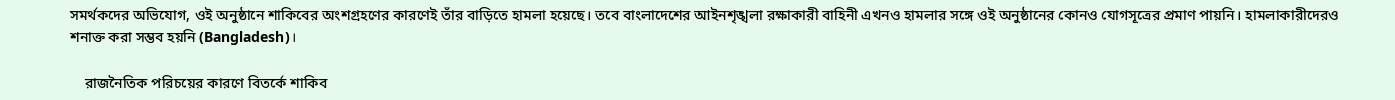সমর্থকদের অভিযোগ, ওই অনুষ্ঠানে শাকিবের অংশগ্রহণের কারণেই তাঁর বাড়িতে হামলা হয়েছে। তবে বাংলাদেশের আইনশৃঙ্খলা রক্ষাকারী বাহিনী এখনও হামলার সঙ্গে ওই অনুষ্ঠানের কোনও যোগসূত্রের প্রমাণ পায়নি। হামলাকারীদেরও শনাক্ত করা সম্ভব হয়নি (Bangladesh)।

    রাজনৈতিক পরিচয়ের কারণে বিতর্কে শাকিব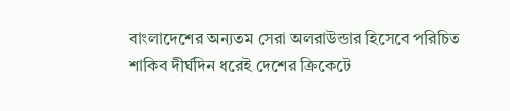বাংলাদেশের অন্যতম সেরা অলরাউন্ডার হিসেবে পরিচিত শাকিব দীর্ঘদিন ধরেই দেশের ক্রিকেটে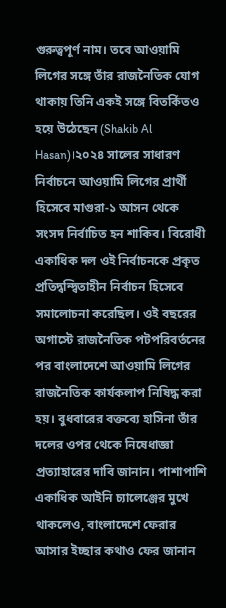গুরুত্বপূর্ণ নাম। তবে আওয়ামি লিগের সঙ্গে তাঁর রাজনৈতিক যোগ থাকায় তিনি একই সঙ্গে বিতর্কিতও হয়ে উঠেছেন (Shakib Al Hasan)।২০২৪ সালের সাধারণ নির্বাচনে আওয়ামি লিগের প্রার্থী হিসেবে মাগুরা-১ আসন থেকে সংসদ নির্বাচিত হন শাকিব। বিরোধী একাধিক দল ওই নির্বাচনকে প্রকৃত প্রতিদ্বন্দ্বিতাহীন নির্বাচন হিসেবে সমালোচনা করেছিল। ওই বছরের অগাস্টে রাজনৈতিক পটপরিবর্তনের পর বাংলাদেশে আওয়ামি লিগের রাজনৈতিক কার্যকলাপ নিষিদ্ধ করা হয়। বুধবারের বক্তব্যে হাসিনা তাঁর দলের ওপর থেকে নিষেধাজ্ঞা প্রত্যাহারের দাবি জানান। পাশাপাশি একাধিক আইনি চ্যালেঞ্জের মুখে থাকলেও, বাংলাদেশে ফেরার আসার ইচ্ছার কথাও ফের জানান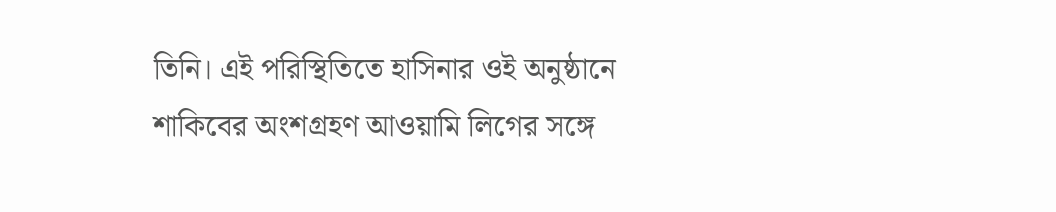তিনি। এই পরিস্থিতিতে হাসিনার ওই অনুষ্ঠানে শাকিবের অংশগ্রহণ আওয়ামি লিগের সঙ্গে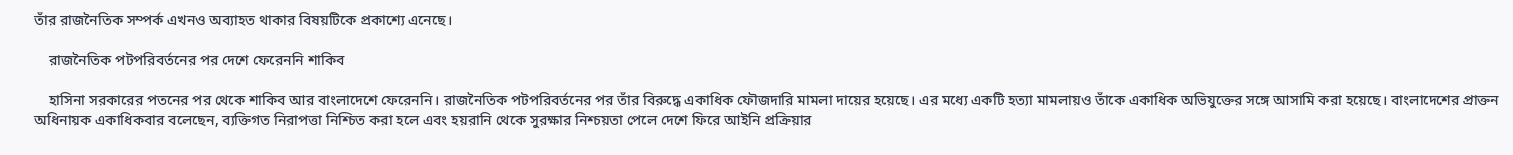তাঁর রাজনৈতিক সম্পর্ক এখনও অব্যাহত থাকার বিষয়টিকে প্রকাশ্যে এনেছে।

    রাজনৈতিক পটপরিবর্তনের পর দেশে ফেরেননি শাকিব

    হাসিনা সরকারের পতনের পর থেকে শাকিব আর বাংলাদেশে ফেরেননি। রাজনৈতিক পটপরিবর্তনের পর তাঁর বিরুদ্ধে একাধিক ফৌজদারি মামলা দায়ের হয়েছে। এর মধ্যে একটি হত্যা মামলায়ও তাঁকে একাধিক অভিযুক্তের সঙ্গে আসামি করা হয়েছে। বাংলাদেশের প্রাক্তন অধিনায়ক একাধিকবার বলেছেন, ব্যক্তিগত নিরাপত্তা নিশ্চিত করা হলে এবং হয়রানি থেকে সুরক্ষার নিশ্চয়তা পেলে দেশে ফিরে আইনি প্রক্রিয়ার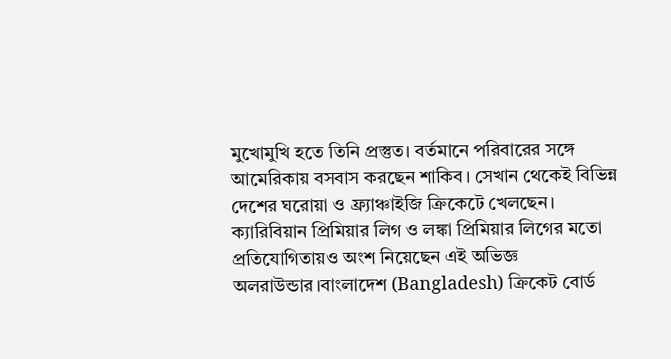মুখোমুখি হতে তিনি প্রস্তুত। বর্তমানে পরিবারের সঙ্গে আমেরিকায় বসবাস করছেন শাকিব। সেখান থেকেই বিভিন্ন দেশের ঘরোয়া ও ফ্র্যাঞ্চাইজি ক্রিকেটে খেলছেন। ক্যারিবিয়ান প্রিমিয়ার লিগ ও লঙ্কা প্রিমিয়ার লিগের মতো প্রতিযোগিতায়ও অংশ নিয়েছেন এই অভিজ্ঞ অলরাউন্ডার।বাংলাদেশ (Bangladesh) ক্রিকেট বোর্ড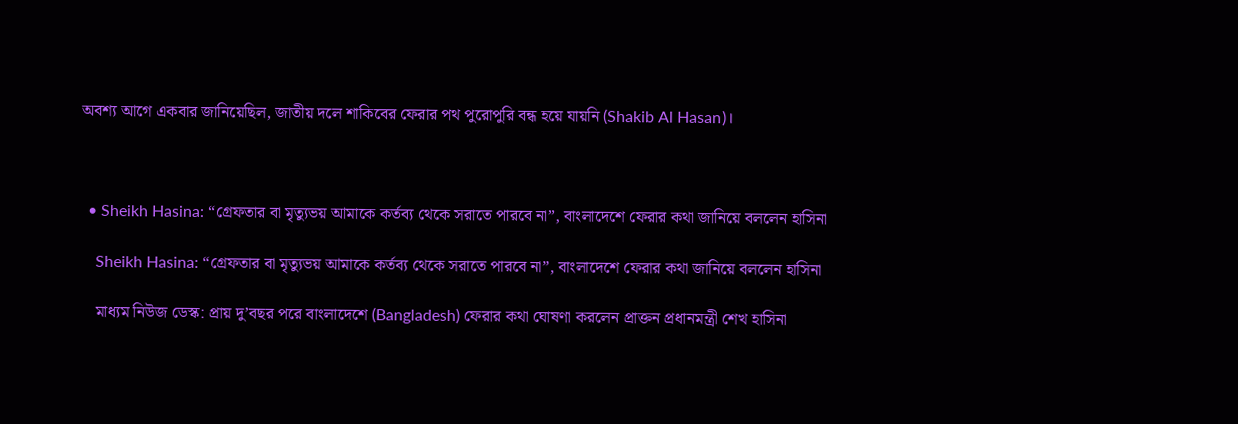অবশ্য আগে একবার জানিয়েছিল, জাতীয় দলে শাকিবের ফেরার পথ পুরোপুরি বন্ধ হয়ে যায়নি (Shakib Al Hasan)।



  • Sheikh Hasina: “গ্রেফতার বা মৃত্যুভয় আমাকে কর্তব্য থেকে সরাতে পারবে না”, বাংলাদেশে ফেরার কথা জানিয়ে বললেন হাসিনা

    Sheikh Hasina: “গ্রেফতার বা মৃত্যুভয় আমাকে কর্তব্য থেকে সরাতে পারবে না”, বাংলাদেশে ফেরার কথা জানিয়ে বললেন হাসিনা

    মাধ্যম নিউজ ডেস্ক: প্রায় দু’বছর পরে বাংলাদেশে (Bangladesh) ফেরার কথা ঘোষণা করলেন প্রাক্তন প্রধানমন্ত্রী শেখ হাসিনা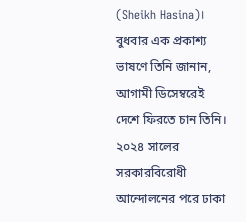(Sheikh Hasina)। বুধবার এক প্রকাশ্য ভাষণে তিনি জানান, আগামী ডিসেম্বরেই দেশে ফিরতে চান তিনি। ২০২৪ সালের সরকারবিরোধী আন্দোলনের পরে ঢাকা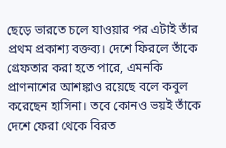ছেড়ে ভারতে চলে যাওয়ার পর এটাই তাঁর প্রথম প্রকাশ্য বক্তব্য। দেশে ফিরলে তাঁকে গ্রেফতার করা হতে পারে, এমনকি প্রাণনাশের আশঙ্কাও রয়েছে বলে কবুল করেছেন হাসিনা। তবে কোনও ভয়ই তাঁকে দেশে ফেরা থেকে বিরত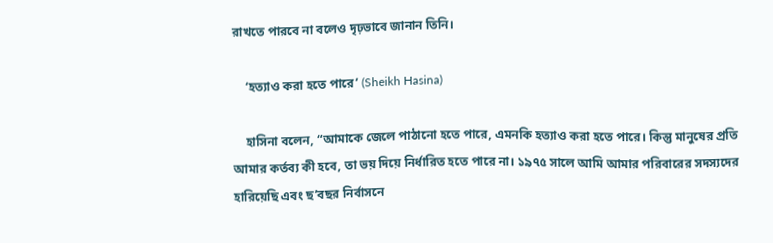রাখতে পারবে না বলেও দৃঢ়ভাবে জানান তিনি।

    ‘হত্যাও করা হতে পারে’ (Sheikh Hasina)

    হাসিনা বলেন, “আমাকে জেলে পাঠানো হতে পারে, এমনকি হত্যাও করা হতে পারে। কিন্তু মানুষের প্রতি আমার কর্তব্য কী হবে, তা ভয় দিয়ে নির্ধারিত হতে পারে না। ১৯৭৫ সালে আমি আমার পরিবারের সদস্যদের হারিয়েছি এবং ছ’বছর নির্বাসনে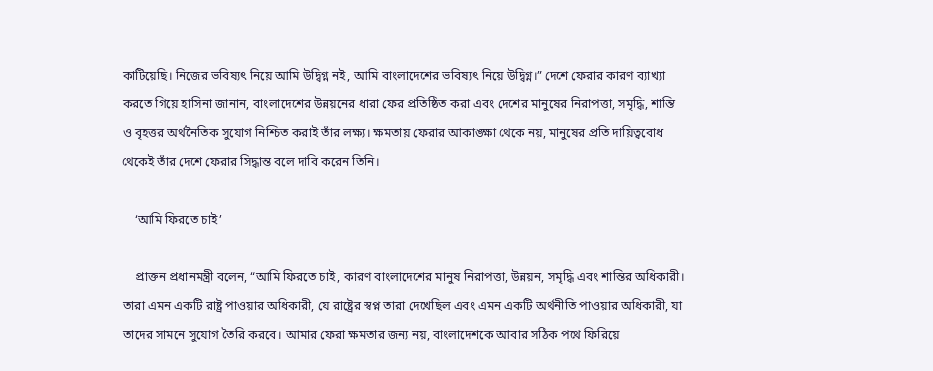কাটিয়েছি। নিজের ভবিষ্যৎ নিয়ে আমি উদ্বিগ্ন নই, আমি বাংলাদেশের ভবিষ্যৎ নিয়ে উদ্বিগ্ন।” দেশে ফেরার কারণ ব্যাখ্যা করতে গিয়ে হাসিনা জানান, বাংলাদেশের উন্নয়নের ধারা ফের প্রতিষ্ঠিত করা এবং দেশের মানুষের নিরাপত্তা, সমৃদ্ধি, শান্তি ও বৃহত্তর অর্থনৈতিক সুযোগ নিশ্চিত করাই তাঁর লক্ষ্য। ক্ষমতায় ফেরার আকাঙ্ক্ষা থেকে নয়, মানুষের প্রতি দায়িত্ববোধ থেকেই তাঁর দেশে ফেরার সিদ্ধান্ত বলে দাবি করেন তিনি।

    ‘আমি ফিরতে চাই’

    প্রাক্তন প্রধানমন্ত্রী বলেন, “আমি ফিরতে চাই, কারণ বাংলাদেশের মানুষ নিরাপত্তা, উন্নয়ন, সমৃদ্ধি এবং শান্তির অধিকারী। তারা এমন একটি রাষ্ট্র পাওয়ার অধিকারী, যে রাষ্ট্রের স্বপ্ন তারা দেখেছিল এবং এমন একটি অর্থনীতি পাওয়ার অধিকারী, যা তাদের সামনে সুযোগ তৈরি করবে। আমার ফেরা ক্ষমতার জন্য নয়, বাংলাদেশকে আবার সঠিক পথে ফিরিয়ে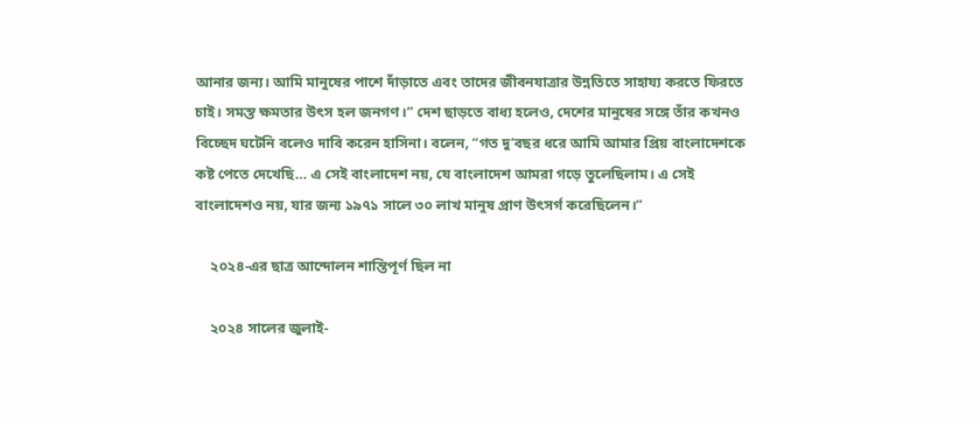আনার জন্য। আমি মানুষের পাশে দাঁড়াতে এবং তাদের জীবনযাত্রার উন্নতিতে সাহায্য করতে ফিরতে চাই। সমস্ত ক্ষমতার উৎস হল জনগণ।” দেশ ছাড়তে বাধ্য হলেও, দেশের মানুষের সঙ্গে তাঁর কখনও বিচ্ছেদ ঘটেনি বলেও দাবি করেন হাসিনা। বলেন, “গত দু’বছর ধরে আমি আমার প্রিয় বাংলাদেশকে কষ্ট পেতে দেখেছি… এ সেই বাংলাদেশ নয়, যে বাংলাদেশ আমরা গড়ে তুলেছিলাম। এ সেই বাংলাদেশও নয়, যার জন্য ১৯৭১ সালে ৩০ লাখ মানুষ প্রাণ উৎসর্গ করেছিলেন।”

    ২০২৪-এর ছাত্র আন্দোলন শান্তিপূর্ণ ছিল না

    ২০২৪ সালের জুলাই-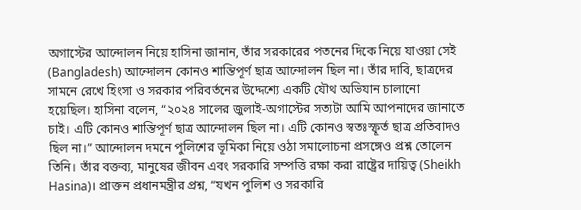অগাস্টের আন্দোলন নিয়ে হাসিনা জানান, তাঁর সরকারের পতনের দিকে নিয়ে যাওয়া সেই (Bangladesh) আন্দোলন কোনও শান্তিপূর্ণ ছাত্র আন্দোলন ছিল না। তাঁর দাবি, ছাত্রদের সামনে রেখে হিংসা ও সরকার পরিবর্তনের উদ্দেশ্যে একটি যৌথ অভিযান চালানো হয়েছিল। হাসিনা বলেন, “২০২৪ সালের জুলাই-অগাস্টের সত্যটা আমি আপনাদের জানাতে চাই। এটি কোনও শান্তিপূর্ণ ছাত্র আন্দোলন ছিল না। এটি কোনও স্বতঃস্ফূর্ত ছাত্র প্রতিবাদও ছিল না।” আন্দোলন দমনে পুলিশের ভূমিকা নিয়ে ওঠা সমালোচনা প্রসঙ্গেও প্রশ্ন তোলেন তিনি। তাঁর বক্তব্য, মানুষের জীবন এবং সরকারি সম্পত্তি রক্ষা করা রাষ্ট্রের দায়িত্ব (Sheikh Hasina)। প্রাক্তন প্রধানমন্ত্রীর প্রশ্ন, “যখন পুলিশ ও সরকারি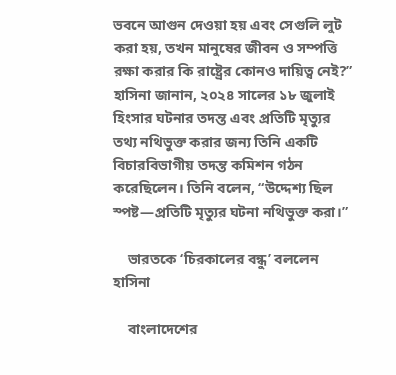ভবনে আগুন দেওয়া হয় এবং সেগুলি লুট করা হয়, তখন মানুষের জীবন ও সম্পত্তি রক্ষা করার কি রাষ্ট্রের কোনও দায়িত্ব নেই?” হাসিনা জানান, ২০২৪ সালের ১৮ জুলাই হিংসার ঘটনার তদন্ত এবং প্রতিটি মৃত্যুর তথ্য নথিভুক্ত করার জন্য তিনি একটি বিচারবিভাগীয় তদন্ত কমিশন গঠন করেছিলেন। তিনি বলেন, “উদ্দেশ্য ছিল স্পষ্ট—প্রতিটি মৃত্যুর ঘটনা নথিভুক্ত করা।”

    ভারতকে ‘চিরকালের বন্ধু’ বললেন হাসিনা

    বাংলাদেশের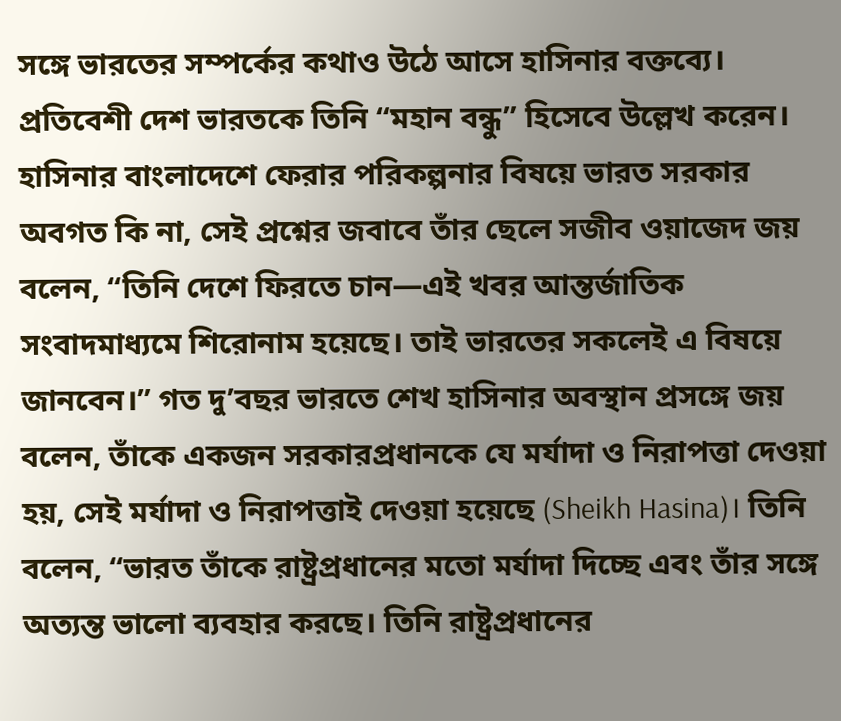সঙ্গে ভারতের সম্পর্কের কথাও উঠে আসে হাসিনার বক্তব্যে। প্রতিবেশী দেশ ভারতকে তিনি “মহান বন্ধু” হিসেবে উল্লেখ করেন। হাসিনার বাংলাদেশে ফেরার পরিকল্পনার বিষয়ে ভারত সরকার অবগত কি না, সেই প্রশ্নের জবাবে তাঁর ছেলে সজীব ওয়াজেদ জয় বলেন, “তিনি দেশে ফিরতে চান—এই খবর আন্তর্জাতিক সংবাদমাধ্যমে শিরোনাম হয়েছে। তাই ভারতের সকলেই এ বিষয়ে জানবেন।” গত দু’বছর ভারতে শেখ হাসিনার অবস্থান প্রসঙ্গে জয় বলেন, তাঁকে একজন সরকারপ্রধানকে যে মর্যাদা ও নিরাপত্তা দেওয়া হয়, সেই মর্যাদা ও নিরাপত্তাই দেওয়া হয়েছে (Sheikh Hasina)। তিনি বলেন, “ভারত তাঁকে রাষ্ট্রপ্রধানের মতো মর্যাদা দিচ্ছে এবং তাঁর সঙ্গে অত্যন্ত ভালো ব্যবহার করছে। তিনি রাষ্ট্রপ্রধানের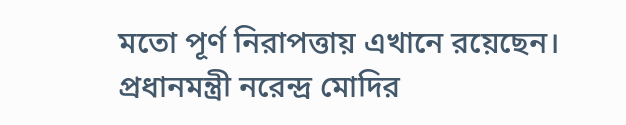মতো পূর্ণ নিরাপত্তায় এখানে রয়েছেন। প্রধানমন্ত্রী নরেন্দ্র মোদির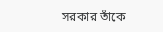সরকার তাঁকে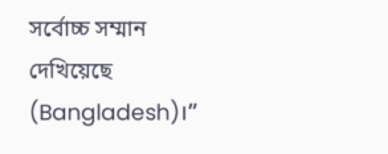সর্বোচ্চ সম্মান দেখিয়েছে (Bangladesh)।”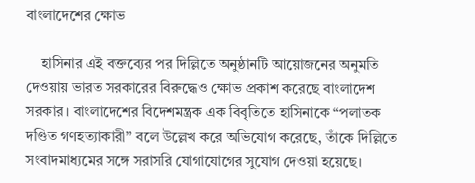বাংলাদেশের ক্ষোভ

    হাসিনার এই বক্তব্যের পর দিল্লিতে অনুষ্ঠানটি আয়োজনের অনুমতি দেওয়ায় ভারত সরকারের বিরুদ্ধেও ক্ষোভ প্রকাশ করেছে বাংলাদেশ সরকার। বাংলাদেশের বিদেশমন্ত্রক এক বিবৃতিতে হাসিনাকে “পলাতক দণ্ডিত গণহত্যাকারী” বলে উল্লেখ করে অভিযোগ করেছে, তাঁকে দিল্লিতে সংবাদমাধ্যমের সঙ্গে সরাসরি যোগাযোগের সুযোগ দেওয়া হয়েছে।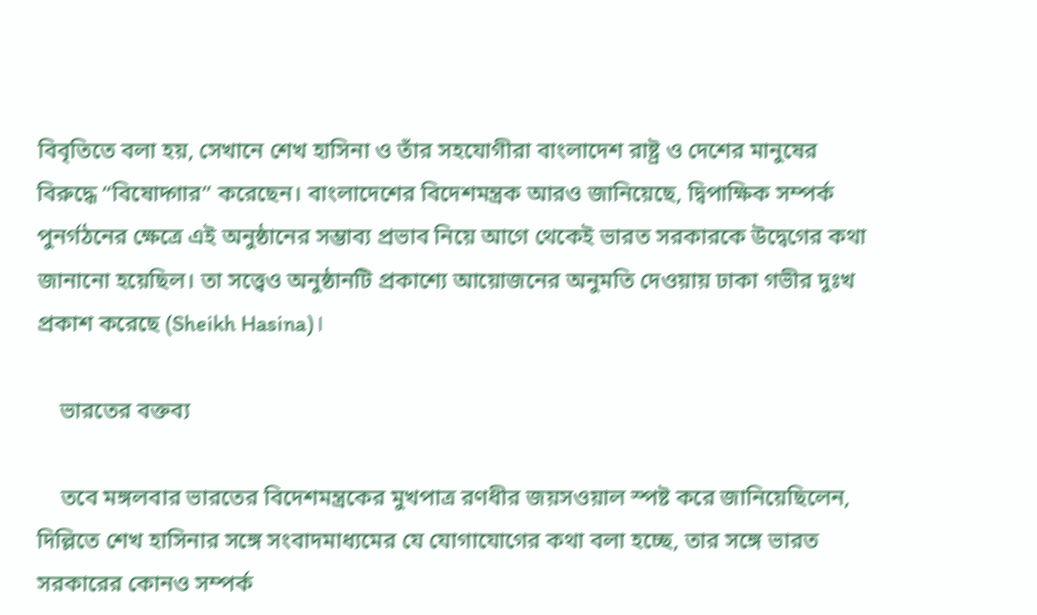বিবৃতিতে বলা হয়, সেখানে শেখ হাসিনা ও তাঁর সহযোগীরা বাংলাদেশ রাষ্ট্র ও দেশের মানুষের বিরুদ্ধে “বিষোদ্গার” করেছেন। বাংলাদেশের বিদেশমন্ত্রক আরও জানিয়েছে, দ্বিপাক্ষিক সম্পর্ক পুনর্গঠনের ক্ষেত্রে এই অনুষ্ঠানের সম্ভাব্য প্রভাব নিয়ে আগে থেকেই ভারত সরকারকে উদ্বেগের কথা জানানো হয়েছিল। তা সত্ত্বেও অনুষ্ঠানটি প্রকাশ্যে আয়োজনের অনুমতি দেওয়ায় ঢাকা গভীর দুঃখ প্রকাশ করেছে (Sheikh Hasina)।

    ভারতের বক্তব্য

    তবে মঙ্গলবার ভারতের বিদেশমন্ত্রকের মুখপাত্র রণধীর জয়সওয়াল স্পষ্ট করে জানিয়েছিলেন, দিল্লিতে শেখ হাসিনার সঙ্গে সংবাদমাধ্যমের যে যোগাযোগের কথা বলা হচ্ছে, তার সঙ্গে ভারত সরকারের কোনও সম্পর্ক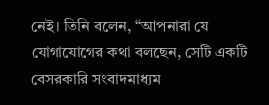নেই। তিনি বলেন, “আপনারা যে যোগাযোগের কথা বলছেন, সেটি একটি বেসরকারি সংবাদমাধ্যম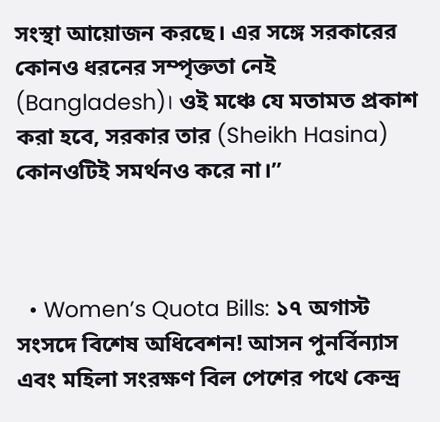সংস্থা আয়োজন করছে। এর সঙ্গে সরকারের কোনও ধরনের সম্পৃক্ততা নেই (Bangladesh)। ওই মঞ্চে যে মতামত প্রকাশ করা হবে, সরকার তার (Sheikh Hasina) কোনওটিই সমর্থনও করে না।”



  • Women’s Quota Bills: ১৭ অগাস্ট সংসদে বিশেষ অধিবেশন! আসন পুনর্বিন্যাস এবং মহিলা সংরক্ষণ বিল পেশের পথে কেন্দ্র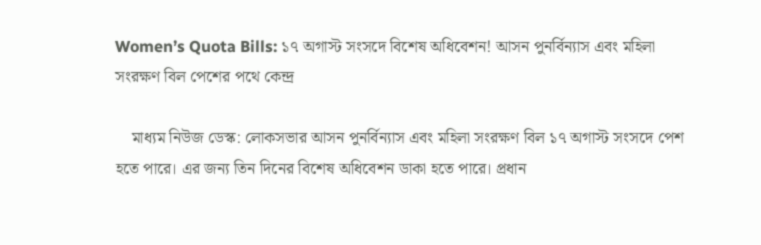Women’s Quota Bills: ১৭ অগাস্ট সংসদে বিশেষ অধিবেশন! আসন পুনর্বিন্যাস এবং মহিলা সংরক্ষণ বিল পেশের পথে কেন্দ্র

    মাধ্যম নিউজ ডেস্ক: লোকসভার আসন পুনর্বিন্যাস এবং মহিলা সংরক্ষণ বিল ১৭ অগাস্ট সংসদে পেশ হতে পারে। এর জন্য তিন দিনের বিশেষ অধিবেশন ডাকা হতে পারে। প্রধান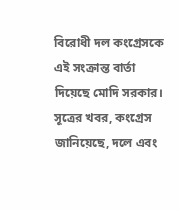বিরোধী দল কংগ্রেসকে এই সংক্রান্ত বার্তা দিয়েছে মোদি সরকার। সূত্রের খবর, কংগ্রেস জানিয়েছে, দলে এবং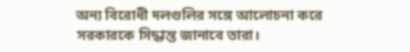অন্য বিরোধী দলগুলির সঙ্গে আলোচনা করে সরকারকে সিদ্ধান্ত জানাবে তারা।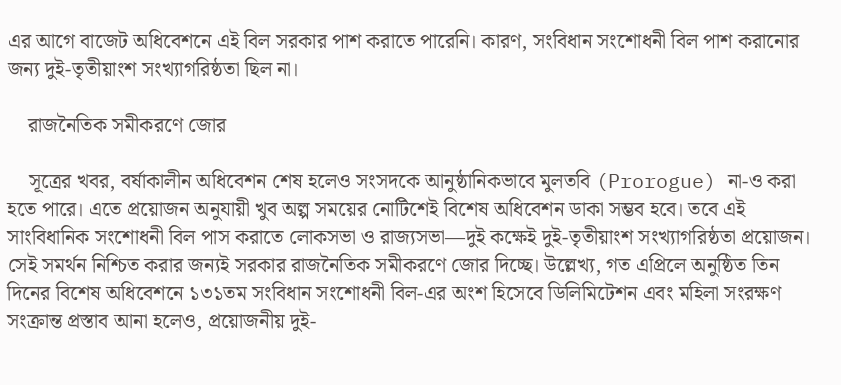এর আগে বাজেট অধিবেশনে এই বিল সরকার পাশ করাতে পারেনি। কারণ, সংবিধান সংশোধনী বিল পাশ করানোর জন্য দুই-তৃতীয়াংশ সংখ্যাগরিষ্ঠতা ছিল না।

    রাজনৈতিক সমীকরণে জোর

    সূত্রের খবর, বর্ষাকালীন অধিবেশন শেষ হলেও সংসদকে আনুষ্ঠানিকভাবে মুলতবি (Prorogue) না-ও করা হতে পারে। এতে প্রয়োজন অনুযায়ী খুব অল্প সময়ের নোটিশেই বিশেষ অধিবেশন ডাকা সম্ভব হবে। তবে এই সাংবিধানিক সংশোধনী বিল পাস করাতে লোকসভা ও রাজ্যসভা—দুই কক্ষেই দুই-তৃতীয়াংশ সংখ্যাগরিষ্ঠতা প্রয়োজন। সেই সমর্থন নিশ্চিত করার জন্যই সরকার রাজনৈতিক সমীকরণে জোর দিচ্ছে। উল্লেখ্য, গত এপ্রিলে অনুষ্ঠিত তিন দিনের বিশেষ অধিবেশনে ১৩১তম সংবিধান সংশোধনী বিল-এর অংশ হিসেবে ডিলিমিটেশন এবং মহিলা সংরক্ষণ সংক্রান্ত প্রস্তাব আনা হলেও, প্রয়োজনীয় দুই-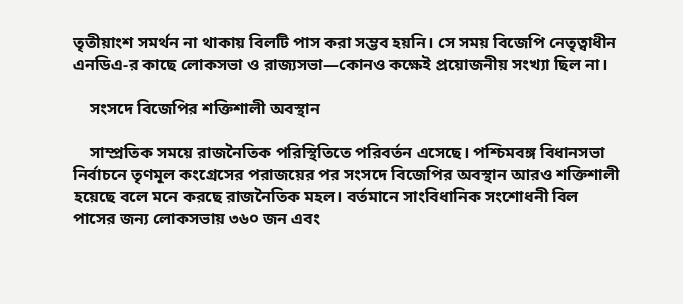তৃতীয়াংশ সমর্থন না থাকায় বিলটি পাস করা সম্ভব হয়নি। সে সময় বিজেপি নেতৃত্বাধীন এনডিএ-র কাছে লোকসভা ও রাজ্যসভা—কোনও কক্ষেই প্রয়োজনীয় সংখ্যা ছিল না।

    সংসদে বিজেপির শক্তিশালী অবস্থান

    সাম্প্রতিক সময়ে রাজনৈতিক পরিস্থিতিতে পরিবর্তন এসেছে। পশ্চিমবঙ্গ বিধানসভা নির্বাচনে তৃণমূল কংগ্রেসের পরাজয়ের পর সংসদে বিজেপির অবস্থান আরও শক্তিশালী হয়েছে বলে মনে করছে রাজনৈতিক মহল। বর্তমানে সাংবিধানিক সংশোধনী বিল পাসের জন্য লোকসভায় ৩৬০ জন এবং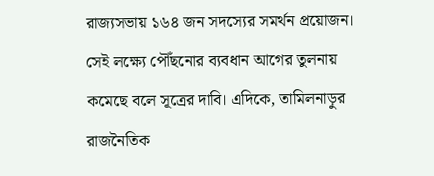রাজ্যসভায় ১৬৪ জন সদস্যের সমর্থন প্রয়োজন। সেই লক্ষ্যে পৌঁছনোর ব্যবধান আগের তুলনায় কমেছে বলে সূত্রের দাবি। এদিকে, তামিলনাড়ুর রাজনৈতিক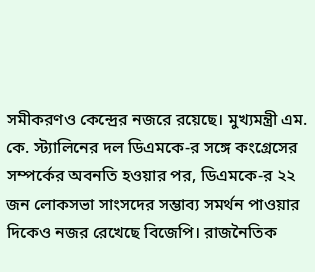সমীকরণও কেন্দ্রের নজরে রয়েছে। মুখ্যমন্ত্রী এম. কে. স্ট্যালিনের দল ডিএমকে-র সঙ্গে কংগ্রেসের সম্পর্কের অবনতি হওয়ার পর, ডিএমকে-র ২২ জন লোকসভা সাংসদের সম্ভাব্য সমর্থন পাওয়ার দিকেও নজর রেখেছে বিজেপি। রাজনৈতিক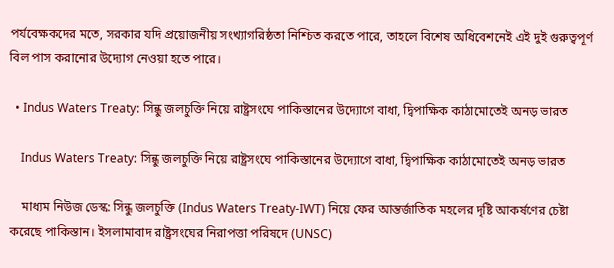পর্যবেক্ষকদের মতে, সরকার যদি প্রয়োজনীয় সংখ্যাগরিষ্ঠতা নিশ্চিত করতে পারে, তাহলে বিশেষ অধিবেশনেই এই দুই গুরুত্বপূর্ণ বিল পাস করানোর উদ্যোগ নেওয়া হতে পারে।

  • Indus Waters Treaty: সিন্ধু জলচুক্তি নিয়ে রাষ্ট্রসংঘে পাকিস্তানের উদ্যোগে বাধা, দ্বিপাক্ষিক কাঠামোতেই অনড় ভারত

    Indus Waters Treaty: সিন্ধু জলচুক্তি নিয়ে রাষ্ট্রসংঘে পাকিস্তানের উদ্যোগে বাধা, দ্বিপাক্ষিক কাঠামোতেই অনড় ভারত

    মাধ্যম নিউজ ডেস্ক: সিন্ধু জলচুক্তি (Indus Waters Treaty-IWT) নিয়ে ফের আন্তর্জাতিক মহলের দৃষ্টি আকর্ষণের চেষ্টা করেছে পাকিস্তান। ইসলামাবাদ রাষ্ট্রসংঘের নিরাপত্তা পরিষদে (UNSC)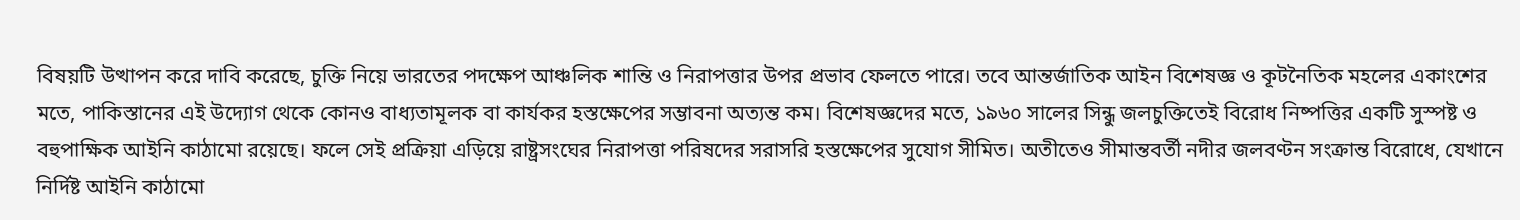বিষয়টি উত্থাপন করে দাবি করেছে, চুক্তি নিয়ে ভারতের পদক্ষেপ আঞ্চলিক শান্তি ও নিরাপত্তার উপর প্রভাব ফেলতে পারে। তবে আন্তর্জাতিক আইন বিশেষজ্ঞ ও কূটনৈতিক মহলের একাংশের মতে, পাকিস্তানের এই উদ্যোগ থেকে কোনও বাধ্যতামূলক বা কার্যকর হস্তক্ষেপের সম্ভাবনা অত্যন্ত কম। বিশেষজ্ঞদের মতে, ১৯৬০ সালের সিন্ধু জলচুক্তিতেই বিরোধ নিষ্পত্তির একটি সুস্পষ্ট ও বহুপাক্ষিক আইনি কাঠামো রয়েছে। ফলে সেই প্রক্রিয়া এড়িয়ে রাষ্ট্রসংঘের নিরাপত্তা পরিষদের সরাসরি হস্তক্ষেপের সুযোগ সীমিত। অতীতেও সীমান্তবর্তী নদীর জলবণ্টন সংক্রান্ত বিরোধে, যেখানে নির্দিষ্ট আইনি কাঠামো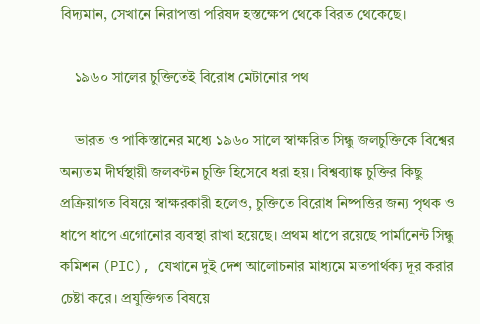বিদ্যমান, সেখানে নিরাপত্তা পরিষদ হস্তক্ষেপ থেকে বিরত থেকেছে।

    ১৯৬০ সালের চুক্তিতেই বিরোধ মেটানোর পথ

    ভারত ও পাকিস্তানের মধ্যে ১৯৬০ সালে স্বাক্ষরিত সিন্ধু জলচুক্তিকে বিশ্বের অন্যতম দীর্ঘস্থায়ী জলবণ্টন চুক্তি হিসেবে ধরা হয়। বিশ্বব্যাঙ্ক চুক্তির কিছু প্রক্রিয়াগত বিষয়ে স্বাক্ষরকারী হলেও, চুক্তিতে বিরোধ নিষ্পত্তির জন্য পৃথক ও ধাপে ধাপে এগোনোর ব্যবস্থা রাখা হয়েছে। প্রথম ধাপে রয়েছে পার্মানেন্ট সিন্ধু কমিশন (PIC), যেখানে দুই দেশ আলোচনার মাধ্যমে মতপার্থক্য দূর করার চেষ্টা করে। প্রযুক্তিগত বিষয়ে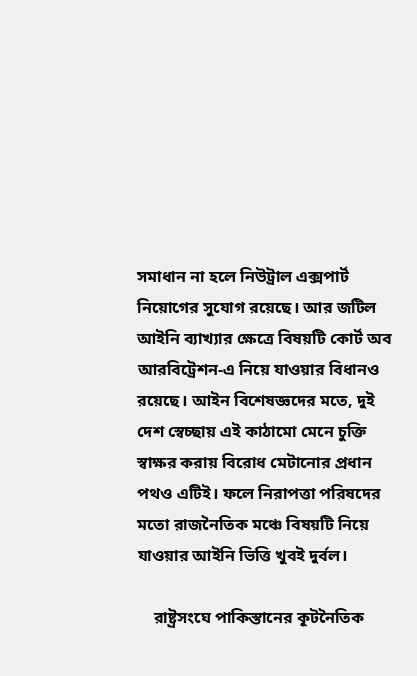সমাধান না হলে নিউট্রাল এক্সপার্ট নিয়োগের সুযোগ রয়েছে। আর জটিল আইনি ব্যাখ্যার ক্ষেত্রে বিষয়টি কোর্ট অব আরবিট্রেশন-এ নিয়ে যাওয়ার বিধানও রয়েছে। আইন বিশেষজ্ঞদের মতে, দুই দেশ স্বেচ্ছায় এই কাঠামো মেনে চুক্তি স্বাক্ষর করায় বিরোধ মেটানোর প্রধান পথও এটিই। ফলে নিরাপত্তা পরিষদের মতো রাজনৈতিক মঞ্চে বিষয়টি নিয়ে যাওয়ার আইনি ভিত্তি খুবই দুর্বল।

    রাষ্ট্রসংঘে পাকিস্তানের কূটনৈতিক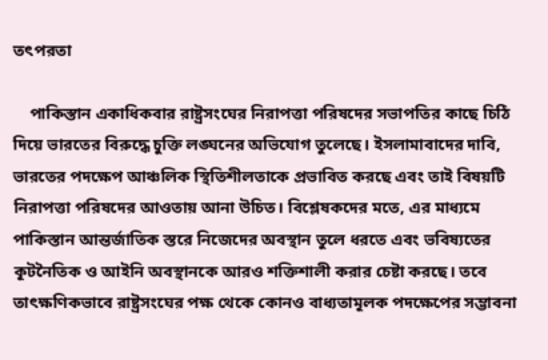তৎপরতা

    পাকিস্তান একাধিকবার রাষ্ট্রসংঘের নিরাপত্তা পরিষদের সভাপতির কাছে চিঠি দিয়ে ভারতের বিরুদ্ধে চুক্তি লঙ্ঘনের অভিযোগ তুলেছে। ইসলামাবাদের দাবি, ভারতের পদক্ষেপ আঞ্চলিক স্থিতিশীলতাকে প্রভাবিত করছে এবং তাই বিষয়টি নিরাপত্তা পরিষদের আওতায় আনা উচিত। বিশ্লেষকদের মতে, এর মাধ্যমে পাকিস্তান আন্তর্জাতিক স্তরে নিজেদের অবস্থান তুলে ধরতে এবং ভবিষ্যতের কূটনৈতিক ও আইনি অবস্থানকে আরও শক্তিশালী করার চেষ্টা করছে। তবে তাৎক্ষণিকভাবে রাষ্ট্রসংঘের পক্ষ থেকে কোনও বাধ্যতামূলক পদক্ষেপের সম্ভাবনা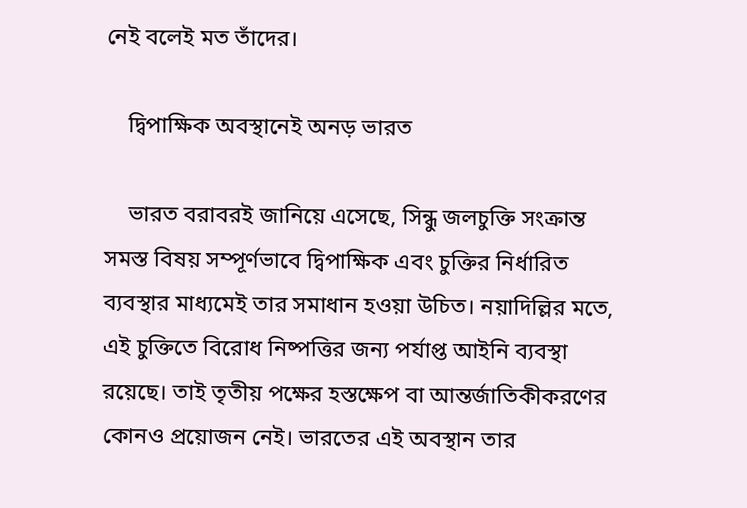নেই বলেই মত তাঁদের।

    দ্বিপাক্ষিক অবস্থানেই অনড় ভারত

    ভারত বরাবরই জানিয়ে এসেছে, সিন্ধু জলচুক্তি সংক্রান্ত সমস্ত বিষয় সম্পূর্ণভাবে দ্বিপাক্ষিক এবং চুক্তির নির্ধারিত ব্যবস্থার মাধ্যমেই তার সমাধান হওয়া উচিত। নয়াদিল্লির মতে, এই চুক্তিতে বিরোধ নিষ্পত্তির জন্য পর্যাপ্ত আইনি ব্যবস্থা রয়েছে। তাই তৃতীয় পক্ষের হস্তক্ষেপ বা আন্তর্জাতিকীকরণের কোনও প্রয়োজন নেই। ভারতের এই অবস্থান তার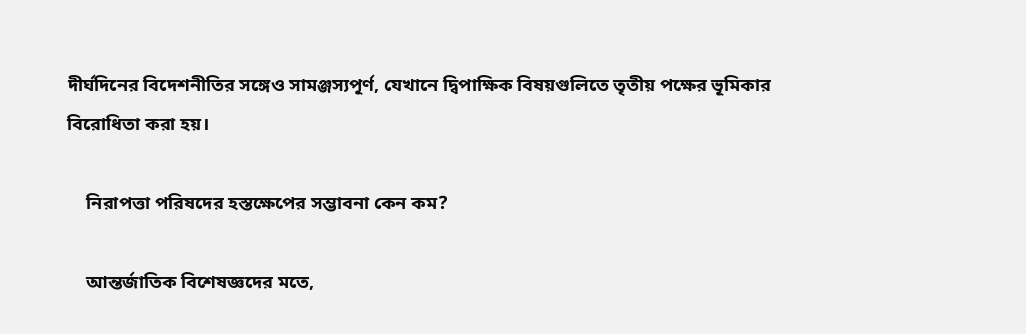দীর্ঘদিনের বিদেশনীতির সঙ্গেও সামঞ্জস্যপূর্ণ, যেখানে দ্বিপাক্ষিক বিষয়গুলিতে তৃতীয় পক্ষের ভূমিকার বিরোধিতা করা হয়।

    নিরাপত্তা পরিষদের হস্তক্ষেপের সম্ভাবনা কেন কম?

    আন্তর্জাতিক বিশেষজ্ঞদের মতে,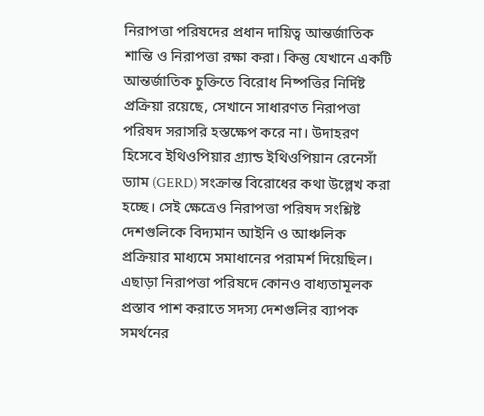নিরাপত্তা পরিষদের প্রধান দায়িত্ব আন্তর্জাতিক শান্তি ও নিরাপত্তা রক্ষা করা। কিন্তু যেখানে একটি আন্তর্জাতিক চুক্তিতে বিরোধ নিষ্পত্তির নির্দিষ্ট প্রক্রিয়া রয়েছে, সেখানে সাধারণত নিরাপত্তা পরিষদ সরাসরি হস্তক্ষেপ করে না। উদাহরণ হিসেবে ইথিওপিয়ার গ্র্যান্ড ইথিওপিয়ান রেনেসাঁ ড্যাম (GERD) সংক্রান্ত বিরোধের কথা উল্লেখ করা হচ্ছে। সেই ক্ষেত্রেও নিরাপত্তা পরিষদ সংশ্লিষ্ট দেশগুলিকে বিদ্যমান আইনি ও আঞ্চলিক প্রক্রিয়ার মাধ্যমে সমাধানের পরামর্শ দিয়েছিল। এছাড়া নিরাপত্তা পরিষদে কোনও বাধ্যতামূলক প্রস্তাব পাশ করাতে সদস্য দেশগুলির ব্যাপক সমর্থনের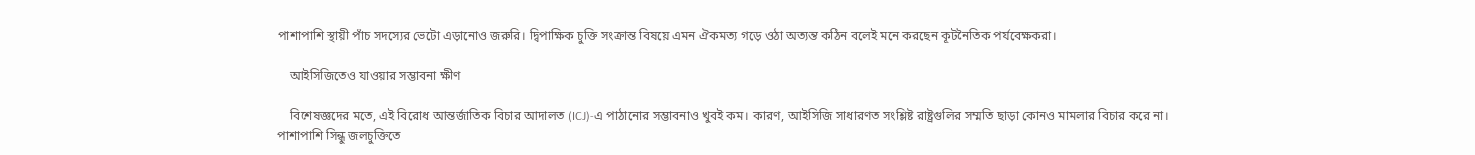পাশাপাশি স্থায়ী পাঁচ সদস্যের ভেটো এড়ানোও জরুরি। দ্বিপাক্ষিক চুক্তি সংক্রান্ত বিষয়ে এমন ঐকমত্য গড়ে ওঠা অত্যন্ত কঠিন বলেই মনে করছেন কূটনৈতিক পর্যবেক্ষকরা।

    আইসিজিতেও যাওয়ার সম্ভাবনা ক্ষীণ

    বিশেষজ্ঞদের মতে, এই বিরোধ আন্তর্জাতিক বিচার আদালত (ICJ)-এ পাঠানোর সম্ভাবনাও খুবই কম। কারণ, আইসিজি সাধারণত সংশ্লিষ্ট রাষ্ট্রগুলির সম্মতি ছাড়া কোনও মামলার বিচার করে না। পাশাপাশি সিন্ধু জলচুক্তিতে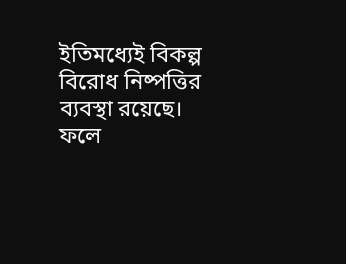ইতিমধ্যেই বিকল্প বিরোধ নিষ্পত্তির ব্যবস্থা রয়েছে। ফলে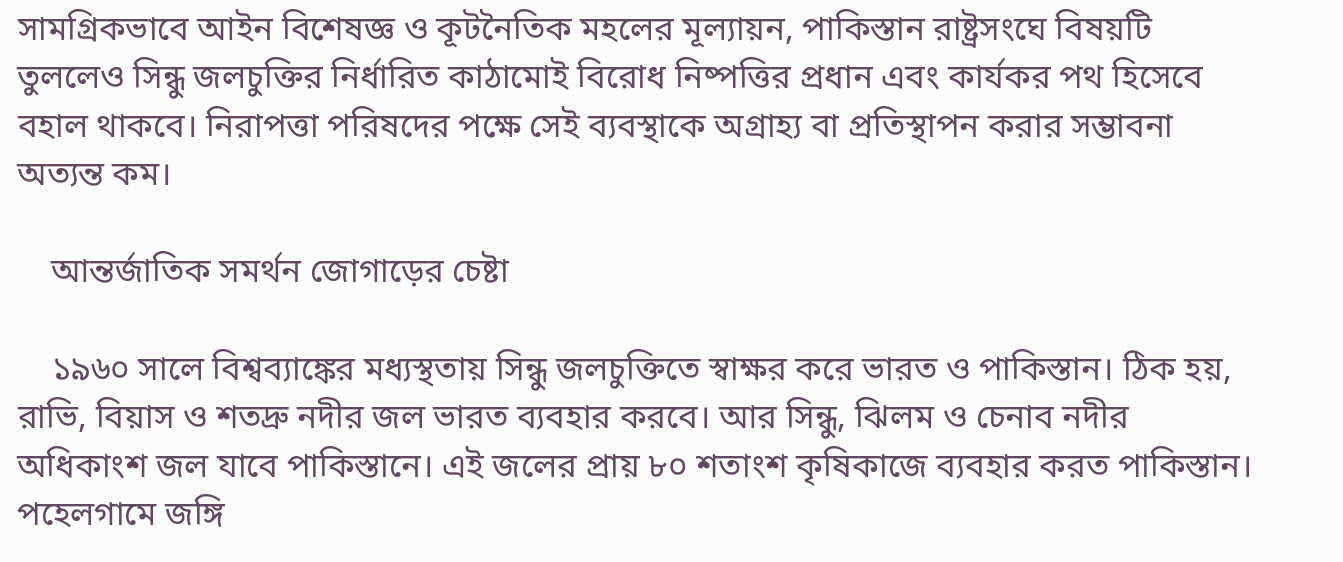সামগ্রিকভাবে আইন বিশেষজ্ঞ ও কূটনৈতিক মহলের মূল্যায়ন, পাকিস্তান রাষ্ট্রসংঘে বিষয়টি তুললেও সিন্ধু জলচুক্তির নির্ধারিত কাঠামোই বিরোধ নিষ্পত্তির প্রধান এবং কার্যকর পথ হিসেবে বহাল থাকবে। নিরাপত্তা পরিষদের পক্ষে সেই ব্যবস্থাকে অগ্রাহ্য বা প্রতিস্থাপন করার সম্ভাবনা অত্যন্ত কম।

    আন্তর্জাতিক সমর্থন জোগাড়ের চেষ্টা

    ১৯৬০ সালে বিশ্বব্যাঙ্কের মধ্যস্থতায় সিন্ধু জলচুক্তিতে স্বাক্ষর করে ভারত ও পাকিস্তান। ঠিক হয়, রাভি, বিয়াস ও শতদ্রু নদীর জল ভারত ব্যবহার করবে। আর সিন্ধু, ঝিলম ও চেনাব নদীর অধিকাংশ জল যাবে পাকিস্তানে। এই জলের প্রায় ৮০ শতাংশ কৃষিকাজে ব্যবহার করত পাকিস্তান। পহেলগামে জঙ্গি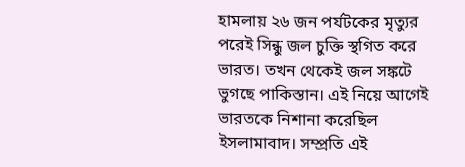হামলায় ২৬ জন পর্যটকের মৃত্যুর পরেই সিন্ধু জল চুক্তি স্থগিত করে ভারত। তখন থেকেই জল সঙ্কটে ভুগছে পাকিস্তান। এই নিয়ে আগেই ভারতকে নিশানা করেছিল ইসলামাবাদ। সম্প্রতি এই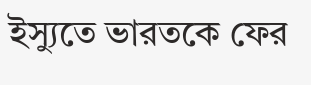ইস্যুতে ভারতকে ফের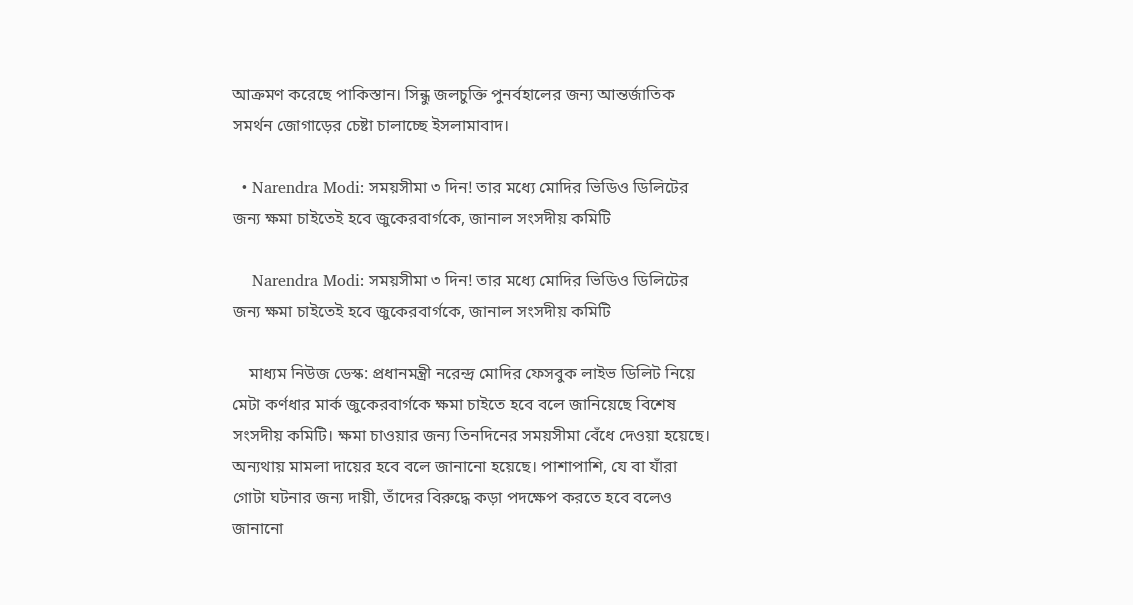আক্রমণ করেছে পাকিস্তান। সিন্ধু জলচুক্তি পুনর্বহালের জন্য আন্তর্জাতিক সমর্থন জোগাড়ের চেষ্টা চালাচ্ছে ইসলামাবাদ।

  • Narendra Modi: সময়সীমা ৩ দিন! তার মধ্যে মোদির ভিডিও ডিলিটের জন্য ক্ষমা চাইতেই হবে জুকেরবার্গকে, জানাল সংসদীয় কমিটি

    Narendra Modi: সময়সীমা ৩ দিন! তার মধ্যে মোদির ভিডিও ডিলিটের জন্য ক্ষমা চাইতেই হবে জুকেরবার্গকে, জানাল সংসদীয় কমিটি

    মাধ্যম নিউজ ডেস্ক: প্রধানমন্ত্রী নরেন্দ্র মোদির ফেসবুক লাইভ ডিলিট নিয়ে মেটা কর্ণধার মার্ক জুকেরবার্গকে ক্ষমা চাইতে হবে বলে জানিয়েছে বিশেষ সংসদীয় কমিটি। ক্ষমা চাওয়ার জন্য তিনদিনের সময়সীমা বেঁধে দেওয়া হয়েছে। অন্যথায় মামলা দায়ের হবে বলে জানানো হয়েছে। পাশাপাশি, যে বা যাঁরা গোটা ঘটনার জন্য দায়ী, তাঁদের বিরুদ্ধে কড়া পদক্ষেপ করতে হবে বলেও জানানো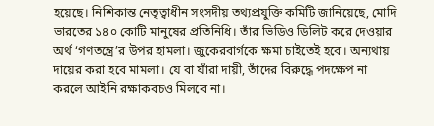হয়েছে। নিশিকান্ত নেতৃত্বাধীন সংসদীয় তথ্যপ্রযুক্তি কমিটি জানিয়েছে, মোদি ভারতের ১৪০ কোটি মানুষের প্রতিনিধি। তাঁর ভিডিও ডিলিট করে দেওয়ার অর্থ ‘গণতন্ত্রে’র উপর হামলা। জুকেরবার্গকে ক্ষমা চাইতেই হবে। অন্যথায় দায়ের করা হবে মামলা। যে বা যাঁরা দায়ী, তাঁদের বিরুদ্ধে পদক্ষেপ না করলে আইনি রক্ষাকবচও মিলবে না।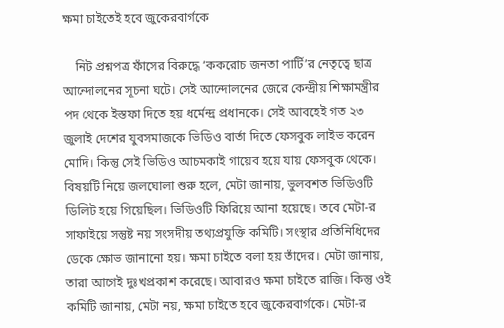ক্ষমা চাইতেই হবে জুকেরবার্গকে

    নিট প্রশ্নপত্র ফাঁসের বিরুদ্ধে ‘ককরোচ জনতা পার্টি’র নেতৃত্বে ছাত্র আন্দোলনের সূচনা ঘটে। সেই আন্দোলনের জেরে কেন্দ্রীয় শিক্ষামন্ত্রীর পদ থেকে ইস্তফা দিতে হয় ধর্মেন্দ্র প্রধানকে। সেই আবহেই গত ২৩ জুলাই দেশের যুবসমাজকে ভিডিও বার্তা দিতে ফেসবুক লাইভ করেন মোদি। কিন্তু সেই ভিডিও আচমকাই গায়েব হয়ে যায় ফেসবুক থেকে। বিষয়টি নিয়ে জলঘোলা শুরু হলে, মেটা জানায়, ভুলবশত ভিডিওটি ডিলিট হয়ে গিয়েছিল। ভিডিওটি ফিরিয়ে আনা হয়েছে। তবে মেটা-র সাফাইয়ে সন্তুষ্ট নয় সংসদীয় তথ্যপ্রযুক্তি কমিটি। সংস্থার প্রতিনিধিদের ডেকে ক্ষোভ জানানো হয়। ক্ষমা চাইতে বলা হয় তাঁদের। মেটা জানায়, তারা আগেই দুঃখপ্রকাশ করেছে। আবারও ক্ষমা চাইতে রাজি। কিন্তু ওই কমিটি জানায়, মেটা নয়, ক্ষমা চাইতে হবে জুকেরবার্গকে। মেটা-র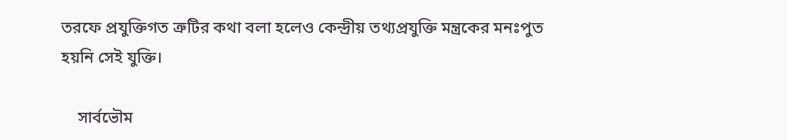তরফে প্রযুক্তিগত ত্রুটির কথা বলা হলেও কেন্দ্রীয় তথ্যপ্রযুক্তি মন্ত্রকের মনঃপুত হয়নি সেই যুক্তি।

    সার্বভৌম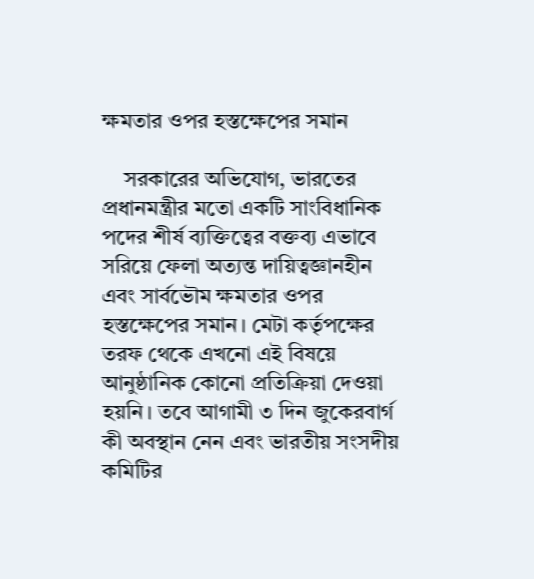ক্ষমতার ওপর হস্তক্ষেপের সমান

    সরকারের অভিযোগ, ভারতের প্রধানমন্ত্রীর মতো একটি সাংবিধানিক পদের শীর্ষ ব্যক্তিত্বের বক্তব্য এভাবে সরিয়ে ফেলা অত্যন্ত দায়িত্বজ্ঞানহীন এবং সার্বভৌম ক্ষমতার ওপর হস্তক্ষেপের সমান। মেটা কর্তৃপক্ষের তরফ থেকে এখনো এই বিষয়ে আনুষ্ঠানিক কোনো প্রতিক্রিয়া দেওয়া হয়নি। তবে আগামী ৩ দিন জুকেরবার্গ কী অবস্থান নেন এবং ভারতীয় সংসদীয় কমিটির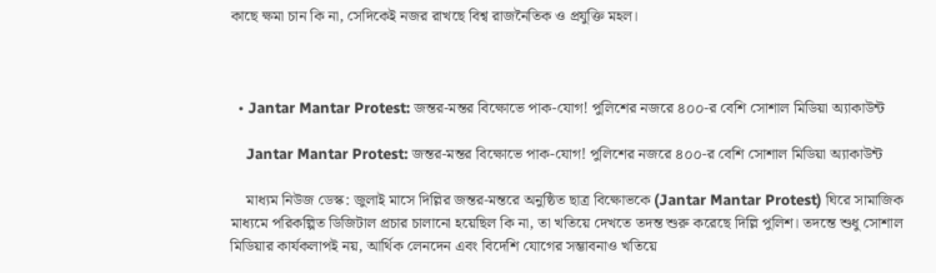কাছে ক্ষমা চান কি না, সেদিকেই নজর রাখছে বিশ্ব রাজনৈতিক ও প্রযুক্তি মহল।



  • Jantar Mantar Protest: জন্তর-মন্তর বিক্ষোভে পাক-যোগ! পুলিশের নজরে ৪০০-র বেশি সোশাল মিডিয়া অ্যাকাউন্ট

    Jantar Mantar Protest: জন্তর-মন্তর বিক্ষোভে পাক-যোগ! পুলিশের নজরে ৪০০-র বেশি সোশাল মিডিয়া অ্যাকাউন্ট

    মাধ্যম নিউজ ডেস্ক: জুলাই মাসে দিল্লির জন্তর-মন্তরে অনুষ্ঠিত ছাত্র বিক্ষোভকে (Jantar Mantar Protest) ঘিরে সামাজিক মাধ্যমে পরিকল্পিত ডিজিটাল প্রচার চালানো হয়েছিল কি না, তা খতিয়ে দেখতে তদন্ত শুরু করেছে দিল্লি পুলিশ। তদন্তে শুধু সোশাল মিডিয়ার কার্যকলাপই নয়, আর্থিক লেনদেন এবং বিদেশি যোগের সম্ভাবনাও খতিয়ে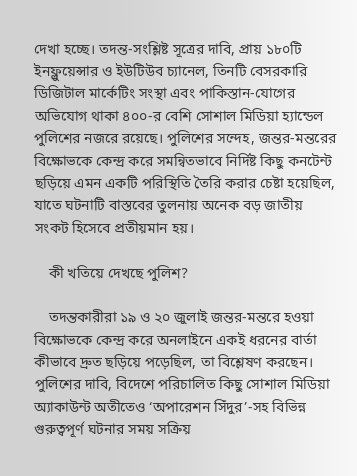দেখা হচ্ছে। তদন্ত-সংশ্লিষ্ট সূত্রের দাবি, প্রায় ১৮০টি ইনফ্লুয়েন্সার ও ইউটিউব চ্যানেল, তিনটি বেসরকারি ডিজিটাল মার্কেটিং সংস্থা এবং পাকিস্তান-যোগের অভিযোগ থাকা ৪০০-র বেশি সোশাল মিডিয়া হ্যান্ডেল পুলিশের নজরে রয়েছে। পুলিশের সন্দেহ, জন্তর-মন্তরের বিক্ষোভকে কেন্দ্র করে সমন্বিতভাবে নির্দিষ্ট কিছু কনটেন্ট ছড়িয়ে এমন একটি পরিস্থিতি তৈরি করার চেষ্টা হয়েছিল, যাতে ঘটনাটি বাস্তবের তুলনায় অনেক বড় জাতীয় সংকট হিসেবে প্রতীয়মান হয়।

    কী খতিয়ে দেখছে পুলিশ?

    তদন্তকারীরা ১৯ ও ২০ জুলাই জন্তর-মন্তরে হওয়া বিক্ষোভকে কেন্দ্র করে অনলাইনে একই ধরনের বার্তা কীভাবে দ্রুত ছড়িয়ে পড়েছিল, তা বিশ্লেষণ করছেন। পুলিশের দাবি, বিদেশে পরিচালিত কিছু সোশাল মিডিয়া অ্যাকাউন্ট অতীতেও ‘অপারেশন সিঁদুর’-সহ বিভিন্ন গুরুত্বপূর্ণ ঘটনার সময় সক্রিয়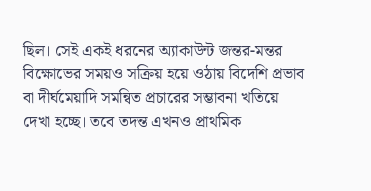ছিল। সেই একই ধরনের অ্যাকাউন্ট জন্তর-মন্তর বিক্ষোভের সময়ও সক্রিয় হয়ে ওঠায় বিদেশি প্রভাব বা দীর্ঘমেয়াদি সমন্বিত প্রচারের সম্ভাবনা খতিয়ে দেখা হচ্ছে। তবে তদন্ত এখনও প্রাথমিক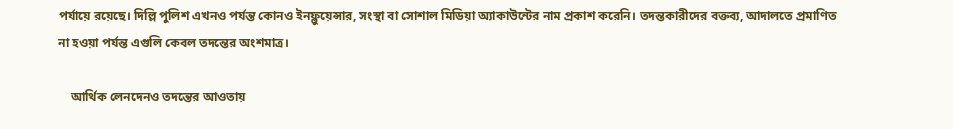পর্যায়ে রয়েছে। দিল্লি পুলিশ এখনও পর্যন্ত কোনও ইনফ্লুয়েন্সার, সংস্থা বা সোশাল মিডিয়া অ্যাকাউন্টের নাম প্রকাশ করেনি। তদন্তকারীদের বক্তব্য, আদালতে প্রমাণিত না হওয়া পর্যন্ত এগুলি কেবল তদন্তের অংশমাত্র।

    আর্থিক লেনদেনও তদন্তের আওতায়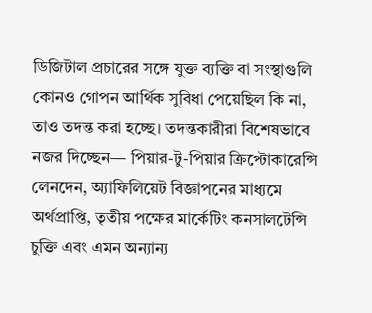ডিজিটাল প্রচারের সঙ্গে যুক্ত ব্যক্তি বা সংস্থাগুলি কোনও গোপন আর্থিক সুবিধা পেয়েছিল কি না, তাও তদন্ত করা হচ্ছে। তদন্তকারীরা বিশেষভাবে নজর দিচ্ছেন— পিয়ার-টু-পিয়ার ক্রিপ্টোকারেন্সি লেনদেন, অ্যাফিলিয়েট বিজ্ঞাপনের মাধ্যমে অর্থপ্রাপ্তি, তৃতীয় পক্ষের মার্কেটিং কনসালটেন্সি চুক্তি এবং এমন অন্যান্য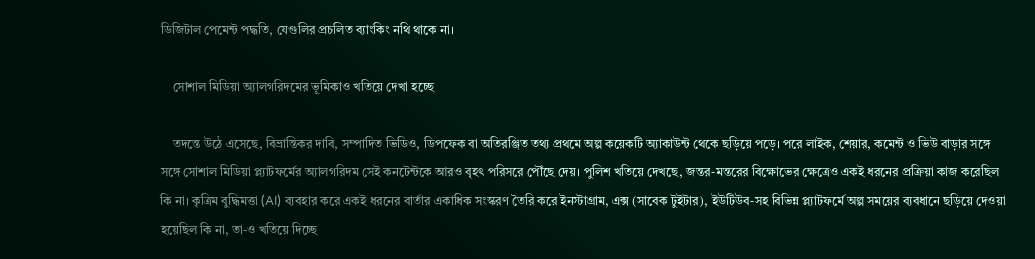ডিজিটাল পেমেন্ট পদ্ধতি, যেগুলির প্রচলিত ব্যাংকিং নথি থাকে না।

    সোশাল মিডিয়া অ্যালগরিদমের ভূমিকাও খতিয়ে দেখা হচ্ছে

    তদন্তে উঠে এসেছে, বিভ্রান্তিকর দাবি, সম্পাদিত ভিডিও, ডিপফেক বা অতিরঞ্জিত তথ্য প্রথমে অল্প কয়েকটি অ্যাকাউন্ট থেকে ছড়িয়ে পড়ে। পরে লাইক, শেয়ার, কমেন্ট ও ভিউ বাড়ার সঙ্গে সঙ্গে সোশাল মিডিয়া প্ল্যাটফর্মের অ্যালগরিদম সেই কনটেন্টকে আরও বৃহৎ পরিসরে পৌঁছে দেয়। পুলিশ খতিয়ে দেখছে, জন্তর-মন্তরের বিক্ষোভের ক্ষেত্রেও একই ধরনের প্রক্রিয়া কাজ করেছিল কি না। কৃত্রিম বুদ্ধিমত্তা (AI) ব্যবহার করে একই ধরনের বার্তার একাধিক সংস্করণ তৈরি করে ইনস্টাগ্রাম, এক্স (সাবেক টুইটার), ইউটিউব-সহ বিভিন্ন প্ল্যাটফর্মে অল্প সময়ের ব্যবধানে ছড়িয়ে দেওয়া হয়েছিল কি না, তা-ও খতিয়ে দিচ্ছে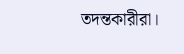তদন্তকারীরা।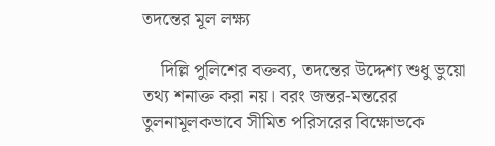তদন্তের মূল লক্ষ্য

    দিল্লি পুলিশের বক্তব্য, তদন্তের উদ্দেশ্য শুধু ভুয়ো তথ্য শনাক্ত করা নয়। বরং জন্তর-মন্তরের তুলনামূলকভাবে সীমিত পরিসরের বিক্ষোভকে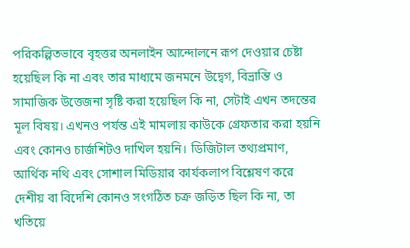পরিকল্পিতভাবে বৃহত্তর অনলাইন আন্দোলনে রূপ দেওয়ার চেষ্টা হয়েছিল কি না এবং তার মাধ্যমে জনমনে উদ্বেগ, বিভ্রান্তি ও সামাজিক উত্তেজনা সৃষ্টি করা হয়েছিল কি না, সেটাই এখন তদন্তের মূল বিষয়। এখনও পর্যন্ত এই মামলায় কাউকে গ্রেফতার করা হয়নি এবং কোনও চার্জশিটও দাখিল হয়নি। ডিজিটাল তথ্যপ্রমাণ, আর্থিক নথি এবং সোশাল মিডিয়ার কার্যকলাপ বিশ্লেষণ করে দেশীয় বা বিদেশি কোনও সংগঠিত চক্র জড়িত ছিল কি না, তা খতিয়ে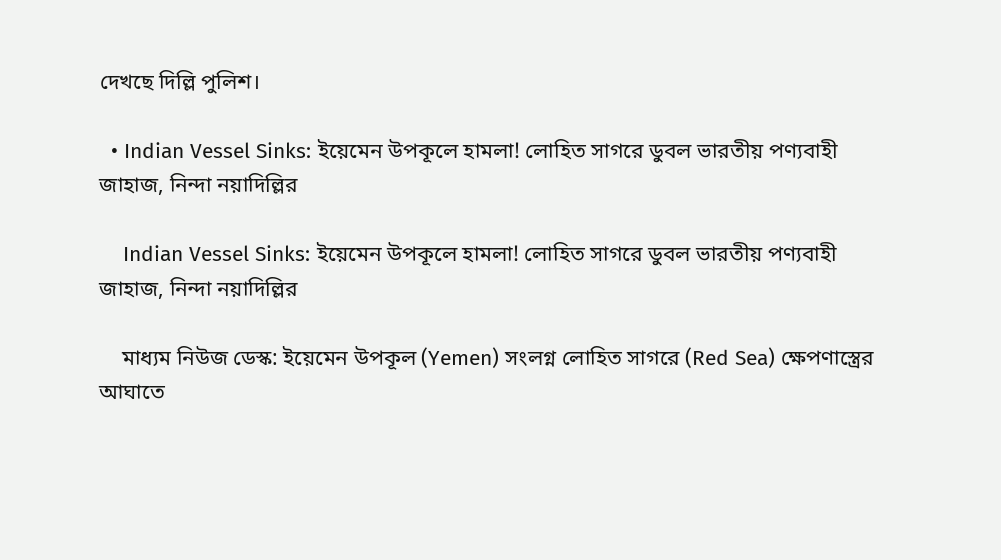দেখছে দিল্লি পুলিশ।

  • Indian Vessel Sinks: ইয়েমেন উপকূলে হামলা! লোহিত সাগরে ডুবল ভারতীয় পণ্যবাহী জাহাজ, নিন্দা নয়াদিল্লির

    Indian Vessel Sinks: ইয়েমেন উপকূলে হামলা! লোহিত সাগরে ডুবল ভারতীয় পণ্যবাহী জাহাজ, নিন্দা নয়াদিল্লির

    মাধ্যম নিউজ ডেস্ক: ইয়েমেন উপকূল (Yemen) সংলগ্ন লোহিত সাগরে (Red Sea) ক্ষেপণাস্ত্রের আঘাতে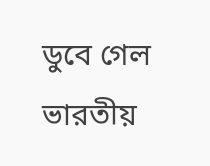ডুবে গেল ভারতীয়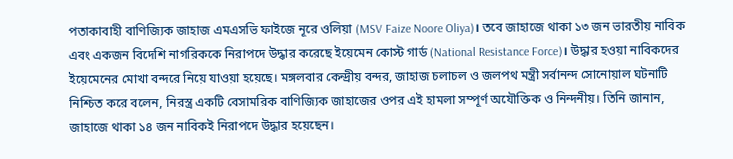পতাকাবাহী বাণিজ্যিক জাহাজ এমএসভি ফাইজে নূরে ওলিয়া (MSV Faize Noore Oliya)। তবে জাহাজে থাকা ১৩ জন ভারতীয় নাবিক এবং একজন বিদেশি নাগরিককে নিরাপদে উদ্ধার করেছে ইয়েমেন কোস্ট গার্ড (National Resistance Force)। উদ্ধার হওয়া নাবিকদের ইয়েমেনের মোখা বন্দরে নিয়ে যাওয়া হয়েছে। মঙ্গলবার কেন্দ্রীয় বন্দর, জাহাজ চলাচল ও জলপথ মন্ত্রী সর্বানন্দ সোনোয়াল ঘটনাটি নিশ্চিত করে বলেন, নিরস্ত্র একটি বেসামরিক বাণিজ্যিক জাহাজের ওপর এই হামলা সম্পূর্ণ অযৌক্তিক ও নিন্দনীয়। তিনি জানান, জাহাজে থাকা ১৪ জন নাবিকই নিরাপদে উদ্ধার হয়েছেন।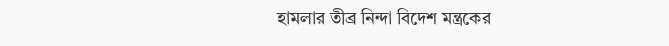হামলার তীব্র নিন্দা বিদেশ মন্ত্রকের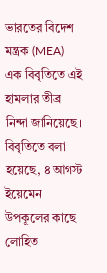ভারতের বিদেশ মন্ত্রক (MEA) এক বিবৃতিতে এই হামলার তীব্র নিন্দা জানিয়েছে। বিবৃতিতে বলা হয়েছে, ৪ আগস্ট ইয়েমেন উপকূলের কাছে লোহিত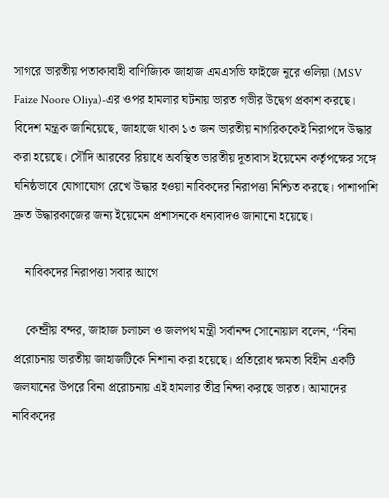সাগরে ভারতীয় পতাকাবাহী বাণিজ্যিক জাহাজ এমএসভি ফাইজে নূরে ওলিয়া (MSV Faize Noore Oliya)-এর ওপর হামলার ঘটনায় ভারত গভীর উদ্বেগ প্রকাশ করছে। বিদেশ মন্ত্রক জানিয়েছে, জাহাজে থাকা ১৩ জন ভারতীয় নাগরিককেই নিরাপদে উদ্ধার করা হয়েছে। সৌদি আরবের রিয়াধে অবস্থিত ভারতীয় দূতাবাস ইয়েমেন কর্তৃপক্ষের সঙ্গে ঘনিষ্ঠভাবে যোগাযোগ রেখে উদ্ধার হওয়া নাবিকদের নিরাপত্তা নিশ্চিত করছে। পাশাপাশি দ্রুত উদ্ধারকাজের জন্য ইয়েমেন প্রশাসনকে ধন্যবাদও জানানো হয়েছে।

    নাবিকদের নিরাপত্তা সবার আগে

    কেন্দ্রীয় বন্দর, জাহাজ চলাচল ও জলপথ মন্ত্রী সর্বানন্দ সোনোয়াল বলেন, ‘‘বিনা প্ররোচনায় ভারতীয় জাহাজটিকে নিশানা করা হয়েছে। প্রতিরোধ ক্ষমতা বিহীন একটি জলযানের উপরে বিনা প্ররোচনায় এই হামলার তীব্র নিন্দা করছে ভারত। আমাদের নাবিকদের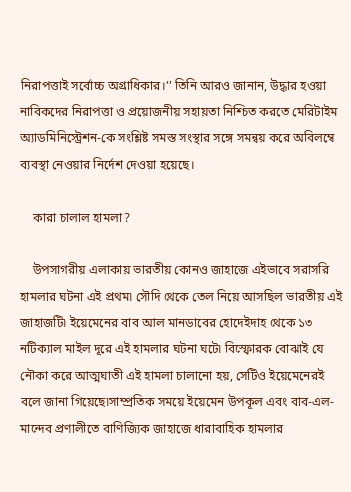নিরাপত্তাই সর্বোচ্চ অগ্রাধিকার।’’ তিনি আরও জানান, উদ্ধার হওয়া নাবিকদের নিরাপত্তা ও প্রয়োজনীয় সহায়তা নিশ্চিত করতে মেরিটাইম অ্যাডমিনিস্ট্রেশন-কে সংশ্লিষ্ট সমস্ত সংস্থার সঙ্গে সমন্বয় করে অবিলম্বে ব্যবস্থা নেওয়ার নির্দেশ দেওয়া হয়েছে।

    কারা চালাল হামলা?

    উপসাগরীয় এলাকায় ভারতীয় কোনও জাহাজে এইভাবে সরাসরি হামলার ঘটনা এই প্রথম৷ সৌদি থেকে তেল নিয়ে আসছিল ভারতীয় এই জাহাজটি৷ ইয়েমেনের বাব আল মানডাবের হোদেইদাহ থেকে ১৩ নটিক্যাল মাইল দূরে এই হামলার ঘটনা ঘটে৷ বিস্ফোরক বোঝাই যে নৌকা করে আত্মঘাতী এই হামলা চালানো হয়, সেটিও ইয়েমেনেরই বলে জানা গিয়েছে৷সাম্প্রতিক সময়ে ইয়েমেন উপকূল এবং বাব-এল-মান্দেব প্রণালীতে বাণিজ্যিক জাহাজে ধারাবাহিক হামলার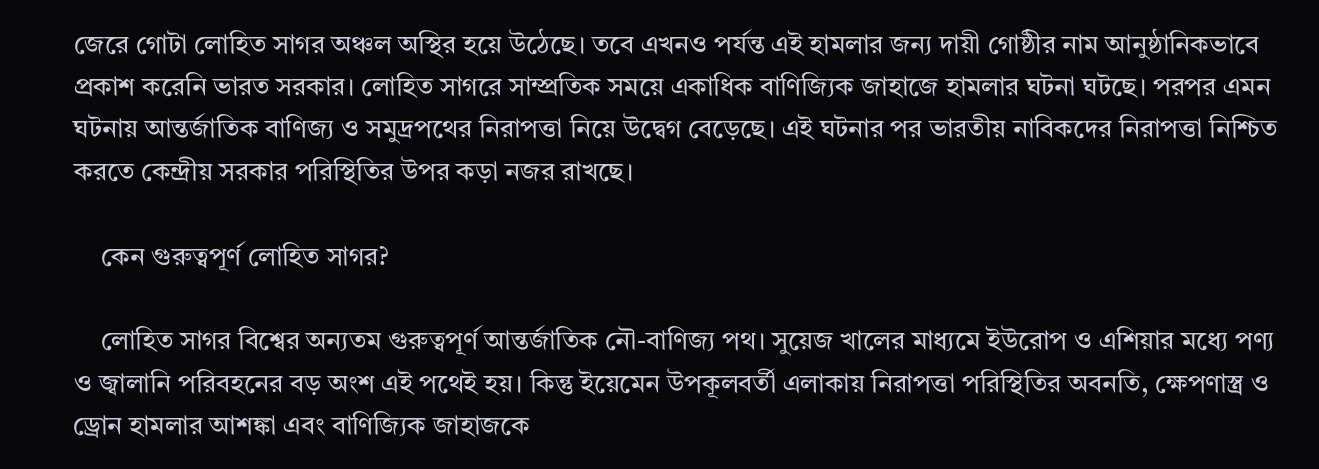জেরে গোটা লোহিত সাগর অঞ্চল অস্থির হয়ে উঠেছে। তবে এখনও পর্যন্ত এই হামলার জন্য দায়ী গোষ্ঠীর নাম আনুষ্ঠানিকভাবে প্রকাশ করেনি ভারত সরকার। লোহিত সাগরে সাম্প্রতিক সময়ে একাধিক বাণিজ্যিক জাহাজে হামলার ঘটনা ঘটছে। পরপর এমন ঘটনায় আন্তর্জাতিক বাণিজ্য ও সমুদ্রপথের নিরাপত্তা নিয়ে উদ্বেগ বেড়েছে। এই ঘটনার পর ভারতীয় নাবিকদের নিরাপত্তা নিশ্চিত করতে কেন্দ্রীয় সরকার পরিস্থিতির উপর কড়া নজর রাখছে।

    কেন গুরুত্বপূর্ণ লোহিত সাগর?

    লোহিত সাগর বিশ্বের অন্যতম গুরুত্বপূর্ণ আন্তর্জাতিক নৌ-বাণিজ্য পথ। সুয়েজ খালের মাধ্যমে ইউরোপ ও এশিয়ার মধ্যে পণ্য ও জ্বালানি পরিবহনের বড় অংশ এই পথেই হয়। কিন্তু ইয়েমেন উপকূলবর্তী এলাকায় নিরাপত্তা পরিস্থিতির অবনতি, ক্ষেপণাস্ত্র ও ড্রোন হামলার আশঙ্কা এবং বাণিজ্যিক জাহাজকে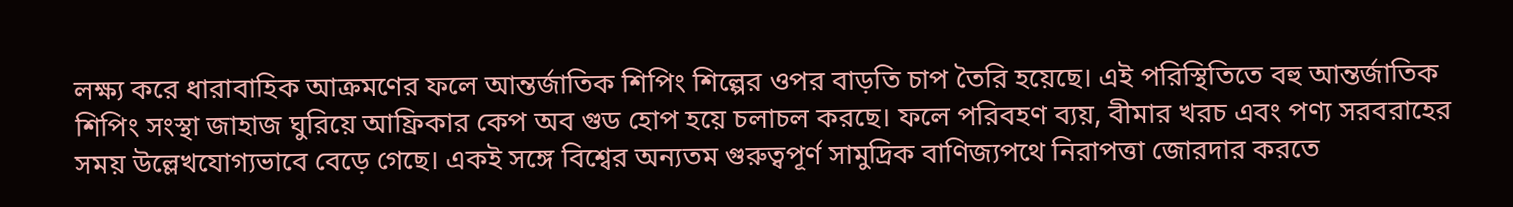লক্ষ্য করে ধারাবাহিক আক্রমণের ফলে আন্তর্জাতিক শিপিং শিল্পের ওপর বাড়তি চাপ তৈরি হয়েছে। এই পরিস্থিতিতে বহু আন্তর্জাতিক শিপিং সংস্থা জাহাজ ঘুরিয়ে আফ্রিকার কেপ অব গুড হোপ হয়ে চলাচল করছে। ফলে পরিবহণ ব্যয়, বীমার খরচ এবং পণ্য সরবরাহের সময় উল্লেখযোগ্যভাবে বেড়ে গেছে। একই সঙ্গে বিশ্বের অন্যতম গুরুত্বপূর্ণ সামুদ্রিক বাণিজ্যপথে নিরাপত্তা জোরদার করতে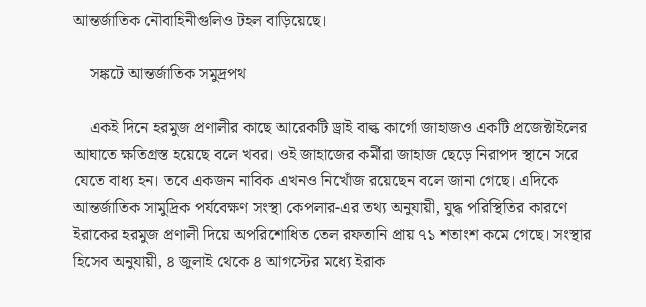আন্তর্জাতিক নৌবাহিনীগুলিও টহল বাড়িয়েছে।

    সঙ্কটে আন্তর্জাতিক সমুদ্রপথ

    একই দিনে হরমুজ প্রণালীর কাছে আরেকটি ড্রাই বাল্ক কার্গো জাহাজও একটি প্রজেক্টাইলের আঘাতে ক্ষতিগ্রস্ত হয়েছে বলে খবর। ওই জাহাজের কর্মীরা জাহাজ ছেড়ে নিরাপদ স্থানে সরে যেতে বাধ্য হন। তবে একজন নাবিক এখনও নিখোঁজ রয়েছেন বলে জানা গেছে। এদিকে আন্তর্জাতিক সামুদ্রিক পর্যবেক্ষণ সংস্থা কেপলার-এর তথ্য অনুযায়ী, যুদ্ধ পরিস্থিতির কারণে ইরাকের হরমুজ প্রণালী দিয়ে অপরিশোধিত তেল রফতানি প্রায় ৭১ শতাংশ কমে গেছে। সংস্থার হিসেব অনুযায়ী, ৪ জুলাই থেকে ৪ আগস্টের মধ্যে ইরাক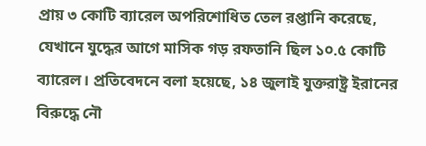প্রায় ৩ কোটি ব্যারেল অপরিশোধিত তেল রপ্তানি করেছে, যেখানে যুদ্ধের আগে মাসিক গড় রফতানি ছিল ১০.৫ কোটি ব্যারেল। প্রতিবেদনে বলা হয়েছে, ১৪ জুলাই যুক্তরাষ্ট্র ইরানের বিরুদ্ধে নৌ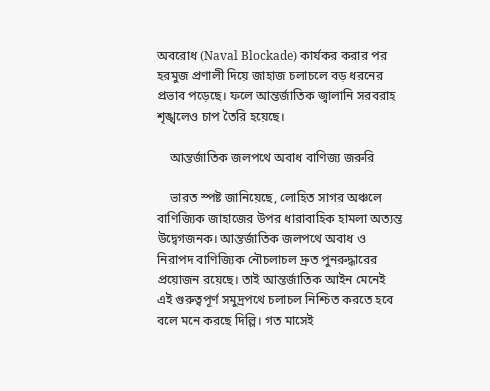অবরোধ (Naval Blockade) কার্যকর করার পর হরমুজ প্রণালী দিয়ে জাহাজ চলাচলে বড় ধরনের প্রভাব পড়েছে। ফলে আন্তর্জাতিক জ্বালানি সরবরাহ শৃঙ্খলেও চাপ তৈরি হয়েছে।

    আন্তর্জাতিক জলপথে অবাধ বাণিজ্য জরুরি

    ভারত স্পষ্ট জানিয়েছে, লোহিত সাগর অঞ্চলে বাণিজ্যিক জাহাজের উপর ধারাবাহিক হামলা অত্যন্ত উদ্বেগজনক। আন্তর্জাতিক জলপথে অবাধ ও নিরাপদ বাণিজ্যিক নৌচলাচল দ্রুত পুনরুদ্ধারের প্রয়োজন রয়েছে। তাই আন্তর্জাতিক আইন মেনেই এই গুরুত্বপূর্ণ সমুদ্রপথে চলাচল নিশ্চিত করতে হবে বলে মনে করছে দিল্লি। গত মাসেই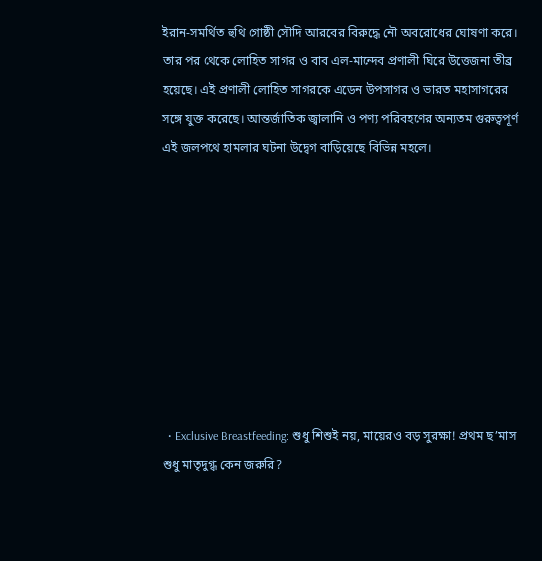ইরান-সমর্থিত হুথি গোষ্ঠী সৌদি আরবের বিরুদ্ধে নৌ অবরোধের ঘোষণা করে। তার পর থেকে লোহিত সাগর ও বাব এল-মান্দেব প্রণালী ঘিরে উত্তেজনা তীব্র হয়েছে। এই প্রণালী লোহিত সাগরকে এডেন উপসাগর ও ভারত মহাসাগরের সঙ্গে যুক্ত করেছে। আন্তর্জাতিক জ্বালানি ও পণ্য পরিবহণের অন্যতম গুরুত্বপূর্ণ এই জলপথে হামলার ঘটনা উদ্বেগ বাড়িয়েছে বিভিন্ন মহলে।









  • Exclusive Breastfeeding: শুধু শিশুই নয়, মায়েরও বড় সুরক্ষা! প্রথম ছ’মাস শুধু মাতৃদুগ্ধ কেন জরুরি?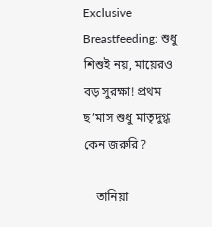Exclusive Breastfeeding: শুধু শিশুই নয়, মায়েরও বড় সুরক্ষা! প্রথম ছ’মাস শুধু মাতৃদুগ্ধ কেন জরুরি?

    তানিয়া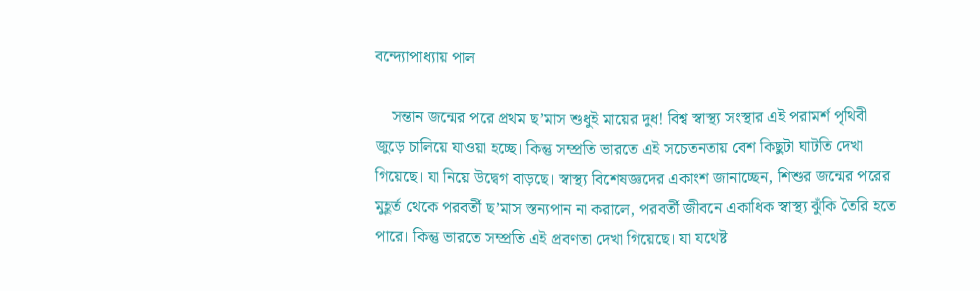বন্দ্যোপাধ্যায় পাল

    সন্তান জন্মের পরে প্রথম ছ’মাস শুধুই মায়ের দুধ! বিশ্ব স্বাস্থ্য সংস্থার এই পরামর্শ পৃথিবী জুড়ে চালিয়ে যাওয়া হচ্ছে। কিন্তু সম্প্রতি ভারতে এই সচেতনতায় বেশ কিছুটা ঘাটতি দেখা গিয়েছে। যা নিয়ে উদ্বেগ বাড়ছে। স্বাস্থ্য বিশেষজ্ঞদের একাংশ জানাচ্ছেন, শিশুর জন্মের পরের মুহূর্ত থেকে পরবর্তী ছ’মাস স্তন্যপান না করালে, পরবর্তী জীবনে একাধিক স্বাস্থ্য ঝুঁকি তৈরি হতে পারে। কিন্তু ভারতে সম্প্রতি এই প্রবণতা দেখা গিয়েছে। যা যথেষ্ট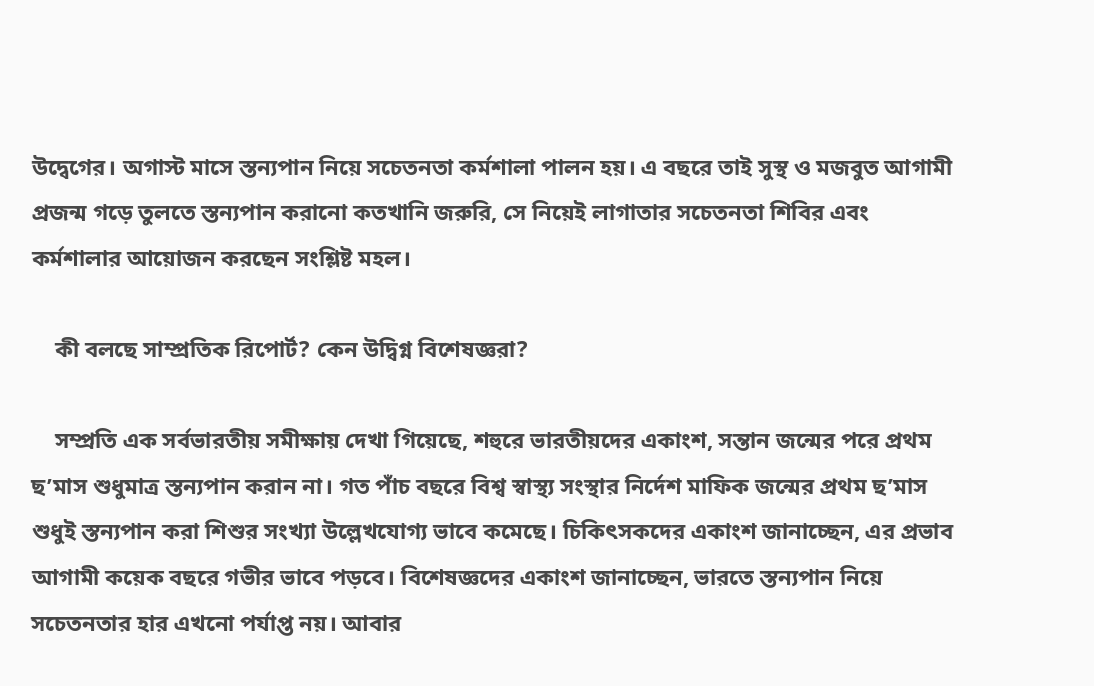উদ্বেগের। অগাস্ট মাসে স্তন্যপান নিয়ে সচেতনতা কর্মশালা পালন হয়। এ বছরে তাই সুস্থ ও মজবুত আগামী প্রজন্ম গড়ে তুলতে স্তন্যপান করানো কতখানি জরুরি, সে নিয়েই লাগাতার সচেতনতা শিবির এবং কর্মশালার আয়োজন করছেন সংশ্লিষ্ট মহল।

    কী বলছে সাম্প্রতিক রিপোর্ট? কেন উদ্বিগ্ন বিশেষজ্ঞরা?

    সম্প্রতি এক সর্বভারতীয় সমীক্ষায় দেখা গিয়েছে, শহুরে ভারতীয়দের একাংশ, সন্তান জন্মের পরে প্রথম ছ’মাস শুধুমাত্র স্তন্যপান করান না। গত পাঁচ বছরে বিশ্ব স্বাস্থ্য সংস্থার নির্দেশ মাফিক জন্মের প্রথম ছ’মাস শুধুই স্তন্যপান করা শিশুর সংখ্যা উল্লেখযোগ্য ভাবে কমেছে। চিকিৎসকদের একাংশ জানাচ্ছেন, এর প্রভাব আগামী কয়েক বছরে গভীর ভাবে পড়বে। বিশেষজ্ঞদের একাংশ জানাচ্ছেন, ভারতে স্তন্যপান নিয়ে সচেতনতার হার এখনো পর্যাপ্ত নয়। আবার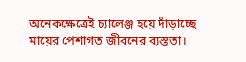অনেকক্ষেত্রেই চ্যালেঞ্জ হয়ে দাঁড়াচ্ছে মায়ের পেশাগত জীবনের ব্যস্ততা।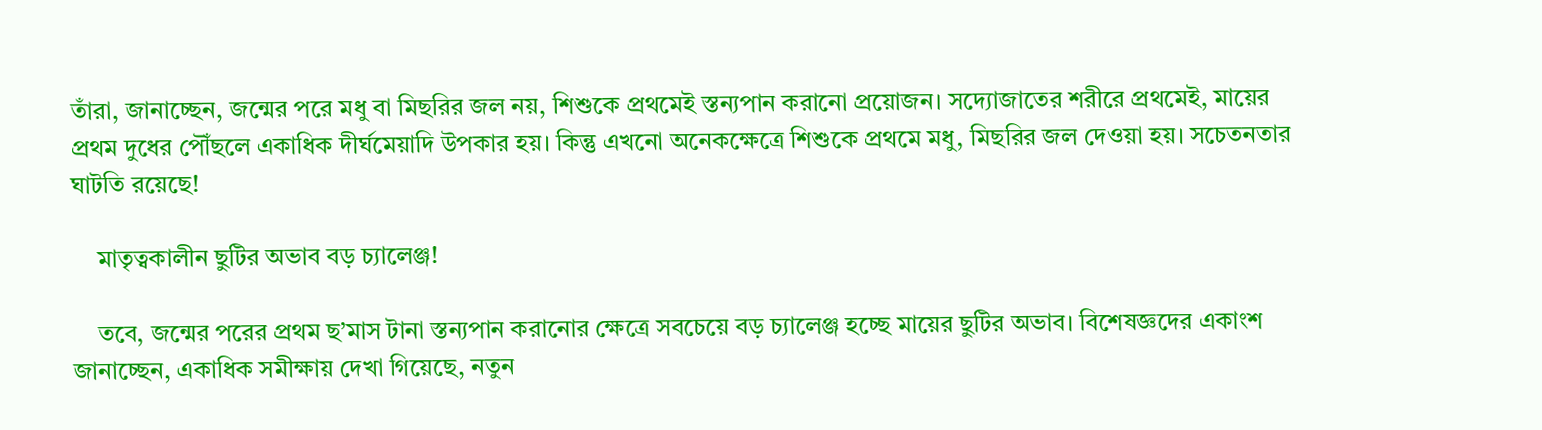তাঁরা, জানাচ্ছেন, জন্মের পরে মধু বা মিছরির জল নয়, শিশুকে প্রথমেই স্তন্যপান করানো প্রয়োজন। সদ্যোজাতের শরীরে প্রথমেই, মায়ের প্রথম দুধের পৌঁছলে একাধিক দীর্ঘমেয়াদি উপকার হয়। কিন্তু এখনো অনেকক্ষেত্রে শিশুকে প্রথমে মধু, মিছরির জল দেওয়া হয়। সচেতনতার ঘাটতি রয়েছে!

    মাতৃত্বকালীন ছুটির অভাব বড় চ্যালেঞ্জ!

    তবে, জন্মের পরের প্রথম ছ’মাস টানা স্তন্যপান করানোর ক্ষেত্রে সবচেয়ে বড় চ্যালেঞ্জ হচ্ছে মায়ের ছুটির অভাব। বিশেষজ্ঞদের একাংশ জানাচ্ছেন, একাধিক সমীক্ষায় দেখা গিয়েছে, নতুন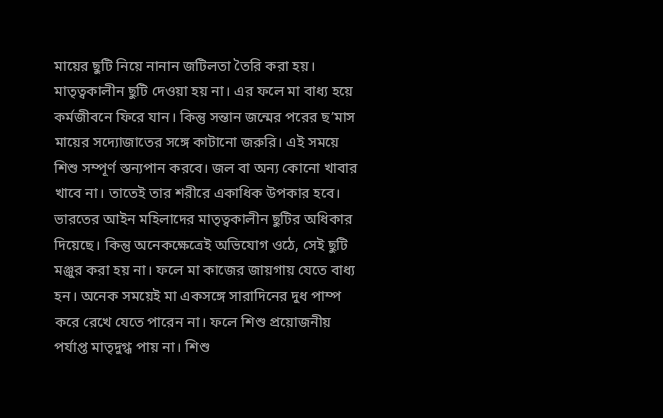মায়ের ছুটি নিয়ে নানান জটিলতা তৈরি করা হয়। মাতৃত্বকালীন ছুটি দেওয়া হয় না।‌ এর ফলে মা বাধ্য হয়ে কর্মজীবনে ফিরে যান। কিন্তু সন্তান জন্মের পরের ছ’মাস মায়ের সদ্যোজাতের সঙ্গে কাটানো‌ জরুরি। এই সময়ে শিশু সম্পূর্ণ স্তন্যপান করবে। জল বা অন্য কোনো খাবার খাবে না। তাতেই তার শরীরে একাধিক উপকার হবে। ভারতের আইন মহিলাদের মাতৃত্বকালীন ছুটির অধিকার দিয়েছে। কিন্তু অনেকক্ষেত্রেই অভিযোগ ওঠে, সেই ছুটি মঞ্জুর করা হয় না। ফলে মা কাজের জায়গায় যেতে বাধ্য হন। অনেক সময়েই মা একসঙ্গে সারাদিনের দুধ পাম্প করে রেখে যেতে পারেন না। ফলে শিশু প্রয়োজনীয় পর্যাপ্ত মাতৃদুগ্ধ পায় না। শিশু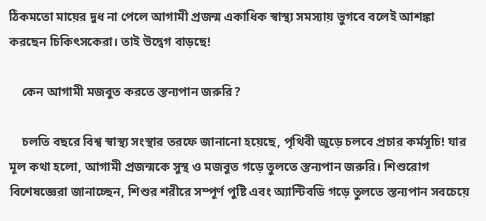ঠিকমতো মায়ের দুধ না পেলে আগামী প্রজন্ম একাধিক স্বাস্থ্য সমস্যায় ভুগবে বলেই আশঙ্কা করছেন চিকিৎসকেরা। তাই উদ্বেগ বাড়ছে!

    কেন আগামী মজবুত করতে স্তন্যপান জরুরি?

    চলতি বছরে বিশ্ব স্বাস্থ্য সংস্থার তরফে জানানো হয়েছে, পৃথিবী জুড়ে চলবে প্রচার কর্মসূচি! যার মূল কথা হলো, আগামী প্রজন্মকে সুস্থ ও মজবুত গড়ে তুলতে স্তন্যপান জরুরি। শিশুরোগ বিশেষজ্ঞেরা জানাচ্ছেন, শিশুর শরীরে সম্পূর্ণ পুষ্টি এবং অ্যান্টিবডি গড়ে তুলতে স্তন্যপান সবচেয়ে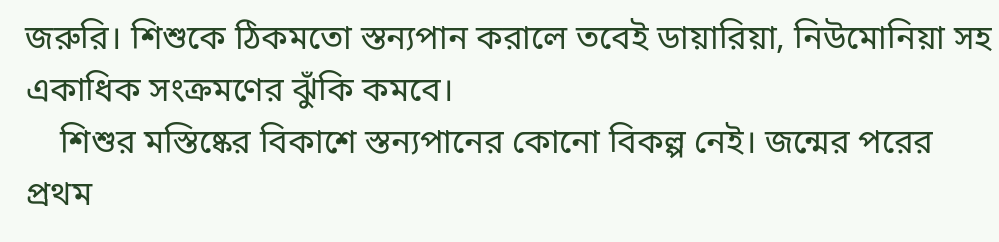জরুরি। শিশুকে ঠিকমতো স্তন্যপান করালে তবেই ডায়ারিয়া, নিউমোনিয়া সহ একাধিক সংক্রমণের ঝুঁকি কমবে।
    শিশুর মস্তিষ্কের বিকাশে স্তন্যপানের কোনো বিকল্প নেই। জন্মের পরের প্রথম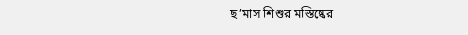ছ’মাস শিশুর মস্তিষ্কের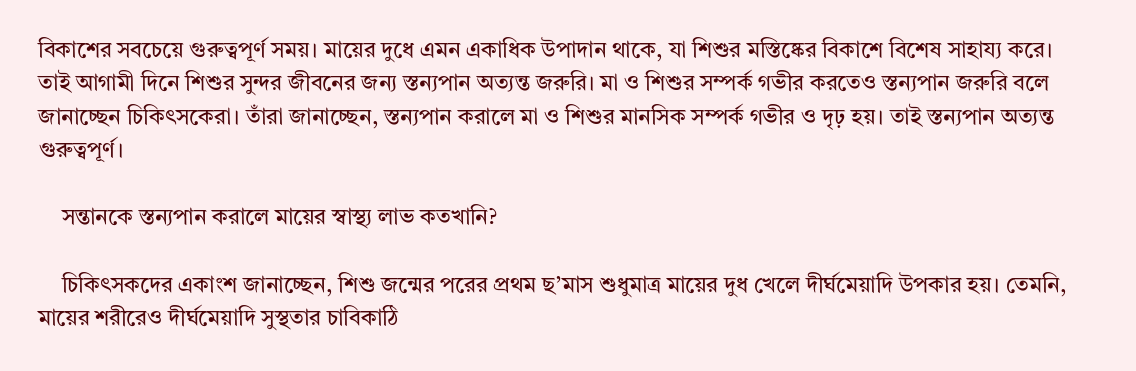বিকাশের সবচেয়ে গুরুত্বপূর্ণ সময়। মায়ের দুধে এমন একাধিক উপাদান থাকে, যা শিশুর মস্তিষ্কের‌‌ বিকাশে বিশেষ সাহায্য করে। তাই আগামী দিনে শিশুর সুন্দর জীবনের জন্য স্তন্যপান অত্যন্ত জরুরি। মা ও শিশুর সম্পর্ক গভীর করতেও স্তন্যপান জরুরি বলে জানাচ্ছেন চিকিৎসকেরা। তাঁরা জানাচ্ছেন, স্তন্যপান করালে মা ও শিশুর মানসিক সম্পর্ক গভীর ও দৃঢ় হয়। তাই স্তন্যপান অত্যন্ত গুরুত্বপূর্ণ।

    সন্তানকে স্তন্যপান করালে মায়ের স্বাস্থ্য লাভ কতখানি?

    চিকিৎসকদের একাংশ জানাচ্ছেন, শিশু জন্মের পরের প্রথম ছ’মাস শুধুমাত্র মায়ের দুধ খেলে দীর্ঘমেয়াদি উপকার হয়। তেমনি, মায়ের শরীরেও দীর্ঘমেয়াদি সুস্থতার চাবিকাঠি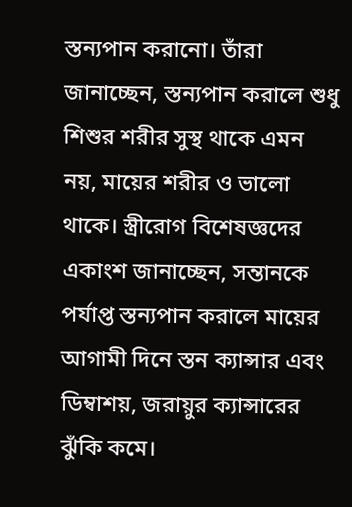স্তন্যপান করানো। তাঁরা জানাচ্ছেন, স্তন্যপান করালে শুধু শিশুর শরীর সুস্থ থাকে এমন নয়, মায়ের শরীর ও ভালো থাকে। স্ত্রীরোগ বিশেষজ্ঞদের একাংশ জানাচ্ছেন, সন্তানকে পর্যাপ্ত স্তন্যপান করালে মায়ের আগামী দিনে স্তন ক্যান্সার এবং ডিম্বাশয়, জরায়ুর ক্যান্সারের ঝুঁকি কমে।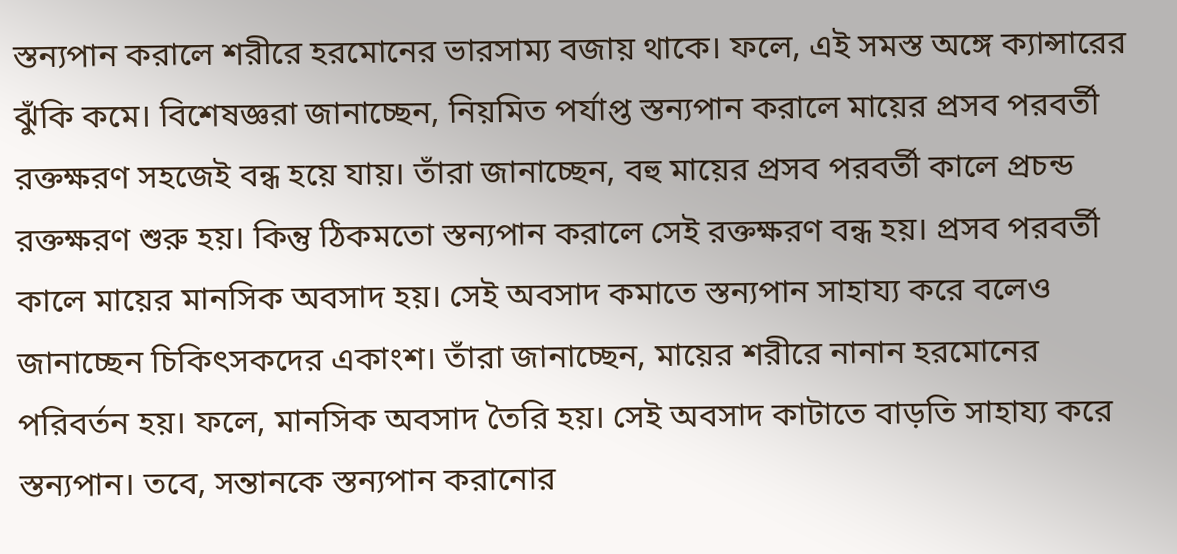স্তন্যপান করালে শরীরে হরমোনের ভারসাম্য বজায় থাকে। ফলে, এই সমস্ত অঙ্গে ক্যান্সারের ঝুঁকি কমে। বিশেষজ্ঞরা জানাচ্ছেন, নিয়মিত পর্যাপ্ত স্তন্যপান করালে মায়ের প্রসব পরবর্তী রক্তক্ষরণ সহজেই বন্ধ হয়ে যায়। তাঁরা জানাচ্ছেন, বহু মায়ের প্রসব পরবর্তী কালে প্রচন্ড রক্তক্ষরণ শুরু হয়। কিন্তু ঠিকমতো স্তন্যপান করালে সেই রক্তক্ষরণ বন্ধ হয়। প্রসব পরবর্তী কালে মায়ের মানসিক অবসাদ হয়। সেই অবসাদ কমাতে স্তন্যপান সাহায্য করে বলেও জানাচ্ছেন চিকিৎসকদের একাংশ। তাঁরা জানাচ্ছেন, মায়ের শরীরে নানান হরমোনের পরিবর্তন হয়। ফলে, মানসিক অবসাদ‌ তৈরি হয়। সেই অবসাদ কাটাতে বাড়তি সাহায্য করে স্তন্যপান। তবে, সন্তানকে স্তন্যপান করানোর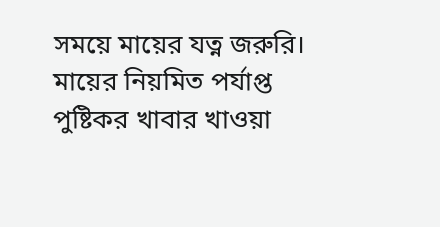সময়ে মায়ের যত্ন জরুরি। মায়ের নিয়মিত পর্যাপ্ত পুষ্টিকর খাবার খাওয়া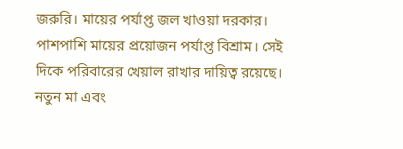জরুরি।‌ মায়ের পর্যাপ্ত জল খাওয়া দরকার। পাশপাশি মায়ের প্রয়োজন পর্যাপ্ত বিশ্রাম। সেই দিকে পরিবারের খেয়াল রাখার দায়িত্ব রয়েছে। নতুন মা এবং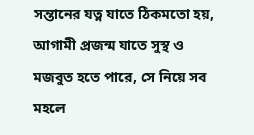সন্তানের যত্ন যাতে ঠিকমতো হয়, আগামী প্রজন্ম যাতে সুস্থ ও মজবুত হতে পারে, সে নিয়ে সব মহলে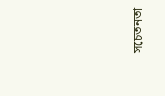সচেতনতা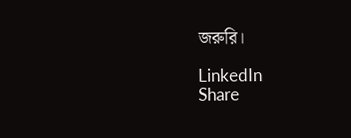জরুরি।

LinkedIn
Share